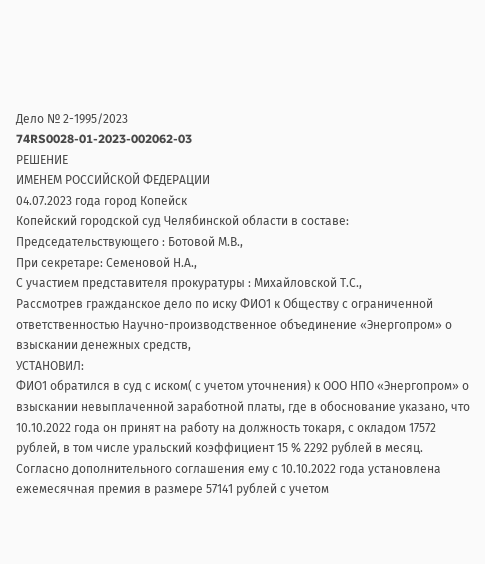Дело № 2-1995/2023
74RS0028-01-2023-002062-03
РЕШЕНИЕ
ИМЕНЕМ РОССИЙСКОЙ ФЕДЕРАЦИИ
04.07.2023 года город Копейск
Копейский городской суд Челябинской области в составе:
Председательствующего : Ботовой М.В.,
При секретаре: Семеновой Н.А.,
С участием представителя прокуратуры : Михайловской Т.С.,
Рассмотрев гражданское дело по иску ФИО1 к Обществу с ограниченной ответственностью Научно-производственное объединение «Энергопром» о взыскании денежных средств,
УСТАНОВИЛ:
ФИО1 обратился в суд с иском( с учетом уточнения) к ООО НПО «Энергопром» о взыскании невыплаченной заработной платы, где в обоснование указано, что 10.10.2022 года он принят на работу на должность токаря, с окладом 17572 рублей, в том числе уральский коэффициент 15 % 2292 рублей в месяц. Согласно дополнительного соглашения ему с 10.10.2022 года установлена ежемесячная премия в размере 57141 рублей с учетом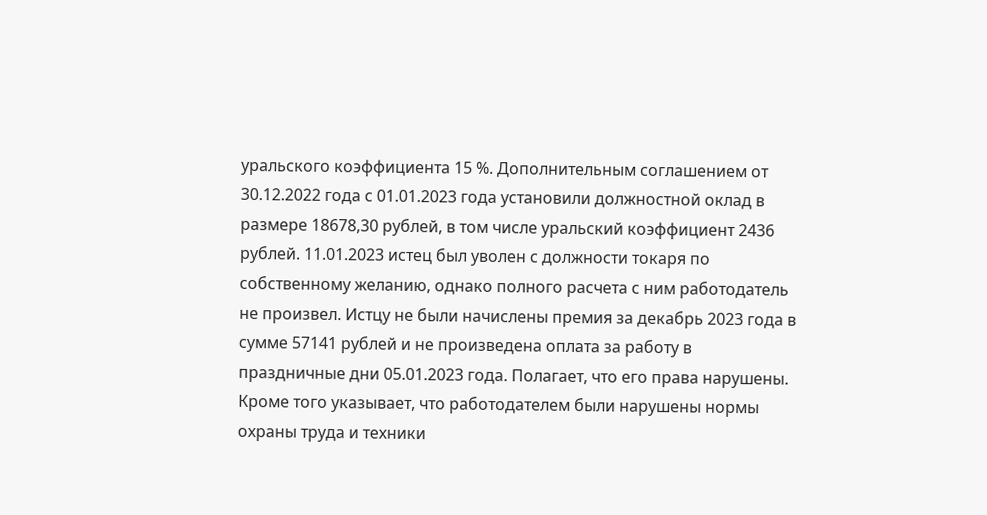уральского коэффициента 15 %. Дополнительным соглашением от 30.12.2022 года с 01.01.2023 года установили должностной оклад в размере 18678,30 рублей, в том числе уральский коэффициент 2436 рублей. 11.01.2023 истец был уволен с должности токаря по собственному желанию, однако полного расчета с ним работодатель не произвел. Истцу не были начислены премия за декабрь 2023 года в сумме 57141 рублей и не произведена оплата за работу в праздничные дни 05.01.2023 года. Полагает, что его права нарушены. Кроме того указывает, что работодателем были нарушены нормы охраны труда и техники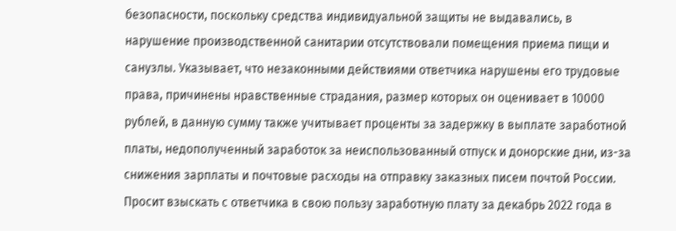безопасности, поскольку средства индивидуальной защиты не выдавались, в нарушение производственной санитарии отсутствовали помещения приема пищи и санузлы. Указывает, что незаконными действиями ответчика нарушены его трудовые права, причинены нравственные страдания, размер которых он оценивает в 10000 рублей, в данную сумму также учитывает проценты за задержку в выплате заработной платы, недополученный заработок за неиспользованный отпуск и донорские дни, из-за снижения зарплаты и почтовые расходы на отправку заказных писем почтой России. Просит взыскать с ответчика в свою пользу заработную плату за декабрь 2022 года в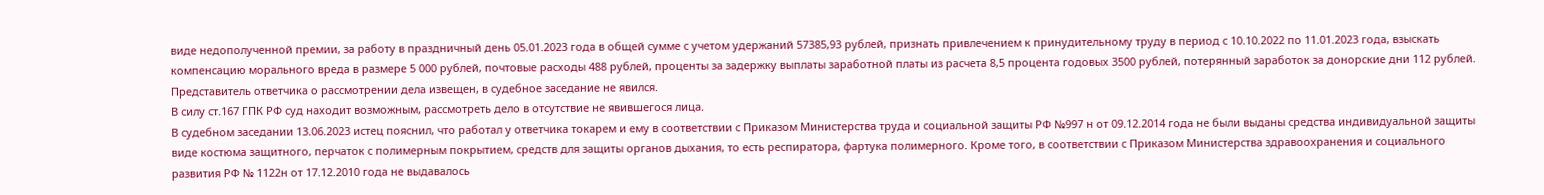виде недополученной премии, за работу в праздничный день 05.01.2023 года в общей сумме с учетом удержаний 57385,93 рублей, признать привлечением к принудительному труду в период с 10.10.2022 по 11.01.2023 года, взыскать компенсацию морального вреда в размере 5 000 рублей, почтовые расходы 488 рублей, проценты за задержку выплаты заработной платы из расчета 8,5 процента годовых 3500 рублей, потерянный заработок за донорские дни 112 рублей.
Представитель ответчика о рассмотрении дела извещен, в судебное заседание не явился.
В силу ст.167 ГПК РФ суд находит возможным, рассмотреть дело в отсутствие не явившегося лица.
В судебном заседании 13.06.2023 истец пояснил, что работал у ответчика токарем и ему в соответствии с Приказом Министерства труда и социальной защиты РФ №997 н от 09.12.2014 года не были выданы средства индивидуальной защиты виде костюма защитного, перчаток с полимерным покрытием, средств для защиты органов дыхания, то есть респиратора, фартука полимерного. Кроме того, в соответствии с Приказом Министерства здравоохранения и социального развития РФ № 1122н от 17.12.2010 года не выдавалось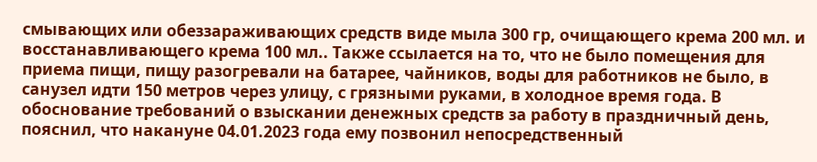смывающих или обеззараживающих средств виде мыла 300 гр, очищающего крема 200 мл. и восстанавливающего крема 100 мл.. Также ссылается на то, что не было помещения для приема пищи, пищу разогревали на батарее, чайников, воды для работников не было, в санузел идти 150 метров через улицу, с грязными руками, в холодное время года. В обоснование требований о взыскании денежных средств за работу в праздничный день, пояснил, что накануне 04.01.2023 года ему позвонил непосредственный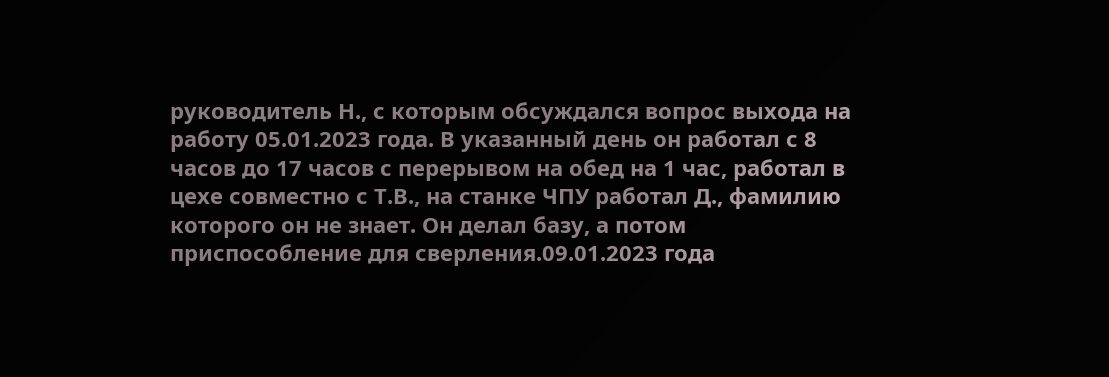руководитель Н., с которым обсуждался вопрос выхода на работу 05.01.2023 года. В указанный день он работал с 8 часов до 17 часов с перерывом на обед на 1 час, работал в цехе совместно с Т.В., на станке ЧПУ работал Д., фамилию которого он не знает. Он делал базу, а потом приспособление для сверления.09.01.2023 года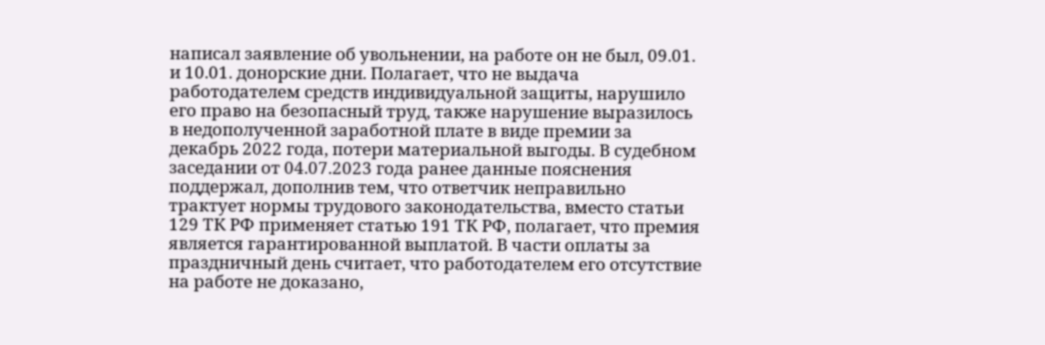написал заявление об увольнении, на работе он не был, 09.01. и 10.01. донорские дни. Полагает, что не выдача работодателем средств индивидуальной защиты, нарушило его право на безопасный труд, также нарушение выразилось в недополученной заработной плате в виде премии за декабрь 2022 года, потери материальной выгоды. В судебном заседании от 04.07.2023 года ранее данные пояснения поддержал, дополнив тем, что ответчик неправильно трактует нормы трудового законодательства, вместо статьи 129 ТК РФ применяет статью 191 ТК РФ, полагает, что премия является гарантированной выплатой. В части оплаты за праздничный день считает, что работодателем его отсутствие на работе не доказано,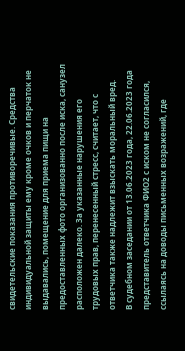свидетельские показания противоречивые. Средства индивидуальной защиты ему кроме очков и перчаток не выдавались, помещение для приема пищи на предоставленных фото организованно после иска, санузел расположен далеко. За указанные нарушения его трудовых прав, перенесенный стресс, считает, что с ответчика также надлежит взыскать моральный вред.
В судебном заседании от 13.06.2023 года, 22.06.2023 года представитель ответчика ФИО2 с иском не согласился, ссылаясь на доводы письменных возражений, где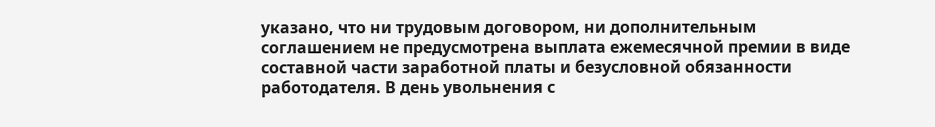указано, что ни трудовым договором, ни дополнительным соглашением не предусмотрена выплата ежемесячной премии в виде составной части заработной платы и безусловной обязанности работодателя. В день увольнения с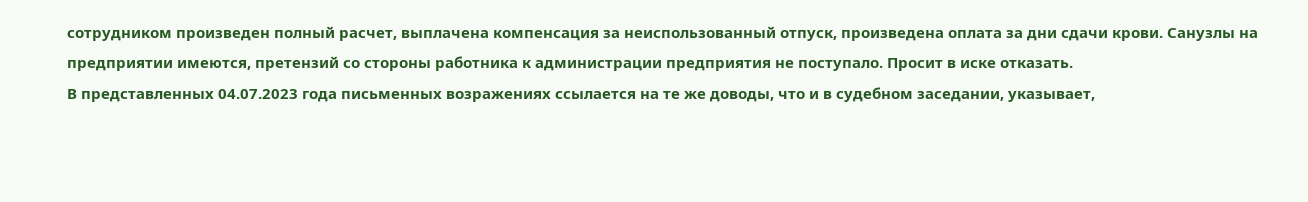сотрудником произведен полный расчет, выплачена компенсация за неиспользованный отпуск, произведена оплата за дни сдачи крови. Санузлы на предприятии имеются, претензий со стороны работника к администрации предприятия не поступало. Просит в иске отказать.
В представленных 04.07.2023 года письменных возражениях ссылается на те же доводы, что и в судебном заседании, указывает,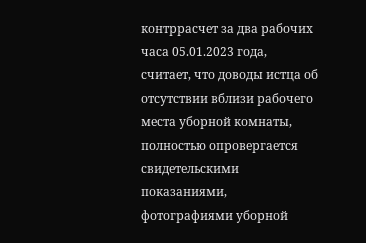контррасчет за два рабочих часа 05.01.2023 года, считает, что доводы истца об отсутствии вблизи рабочего места уборной комнаты, полностью опровергается свидетельскими показаниями, фотографиями уборной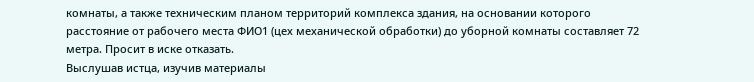комнаты, а также техническим планом территорий комплекса здания, на основании которого расстояние от рабочего места ФИО1 (цех механической обработки) до уборной комнаты составляет 72 метра. Просит в иске отказать.
Выслушав истца, изучив материалы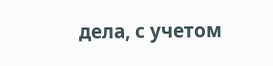дела, с учетом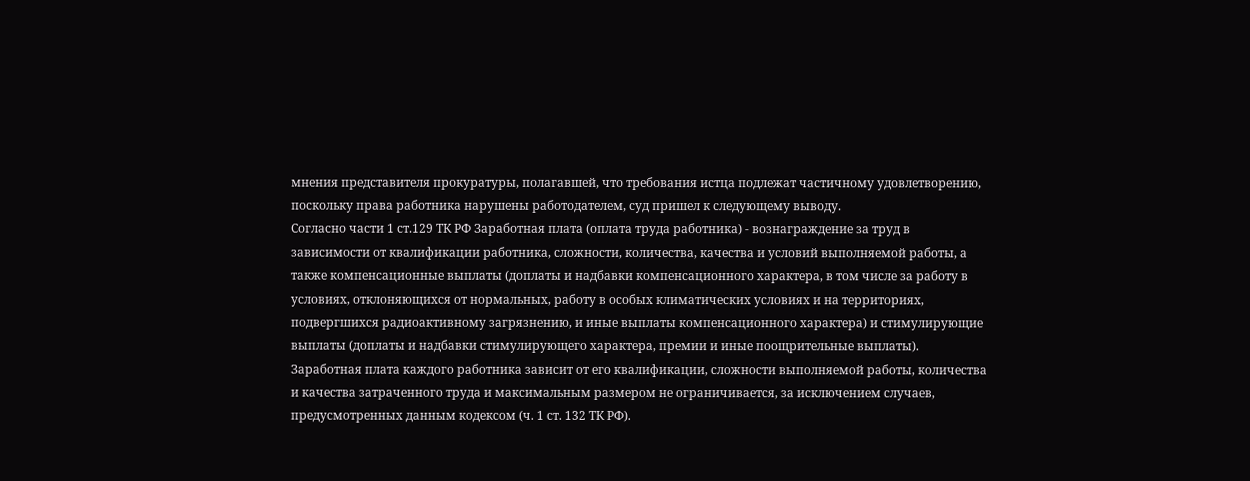мнения представителя прокуратуры, полагавшей, что требования истца подлежат частичному удовлетворению, поскольку права работника нарушены работодателем, суд пришел к следующему выводу.
Согласно части 1 ст.129 ТК РФ Заработная плата (оплата труда работника) - вознаграждение за труд в зависимости от квалификации работника, сложности, количества, качества и условий выполняемой работы, а также компенсационные выплаты (доплаты и надбавки компенсационного характера, в том числе за работу в условиях, отклоняющихся от нормальных, работу в особых климатических условиях и на территориях, подвергшихся радиоактивному загрязнению, и иные выплаты компенсационного характера) и стимулирующие выплаты (доплаты и надбавки стимулирующего характера, премии и иные поощрительные выплаты).
Заработная плата каждого работника зависит от его квалификации, сложности выполняемой работы, количества и качества затраченного труда и максимальным размером не ограничивается, за исключением случаев, предусмотренных данным кодексом (ч. 1 ст. 132 ТК РФ).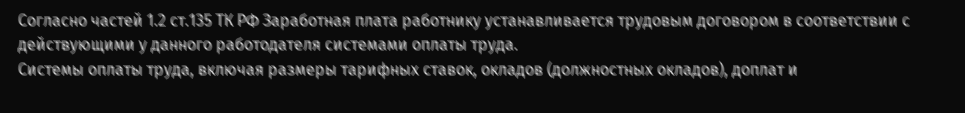Согласно частей 1.2 ст.135 ТК РФ Заработная плата работнику устанавливается трудовым договором в соответствии с действующими у данного работодателя системами оплаты труда.
Системы оплаты труда, включая размеры тарифных ставок, окладов (должностных окладов), доплат и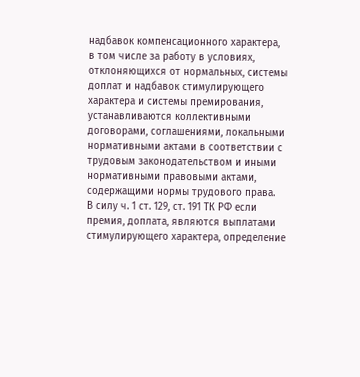надбавок компенсационного характера, в том числе за работу в условиях, отклоняющихся от нормальных, системы доплат и надбавок стимулирующего характера и системы премирования, устанавливаются коллективными договорами, соглашениями, локальными нормативными актами в соответствии с трудовым законодательством и иными нормативными правовыми актами, содержащими нормы трудового права.
В силу ч. 1 ст. 129, ст. 191 ТК РФ если премия, доплата, являются выплатами стимулирующего характера, определение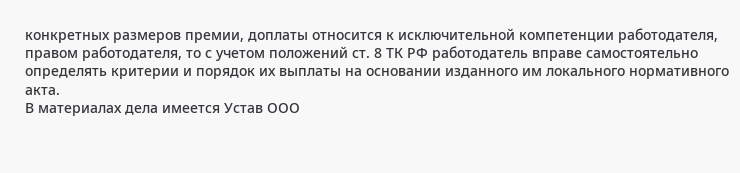конкретных размеров премии, доплаты относится к исключительной компетенции работодателя, правом работодателя, то с учетом положений ст. 8 ТК РФ работодатель вправе самостоятельно определять критерии и порядок их выплаты на основании изданного им локального нормативного акта.
В материалах дела имеется Устав ООО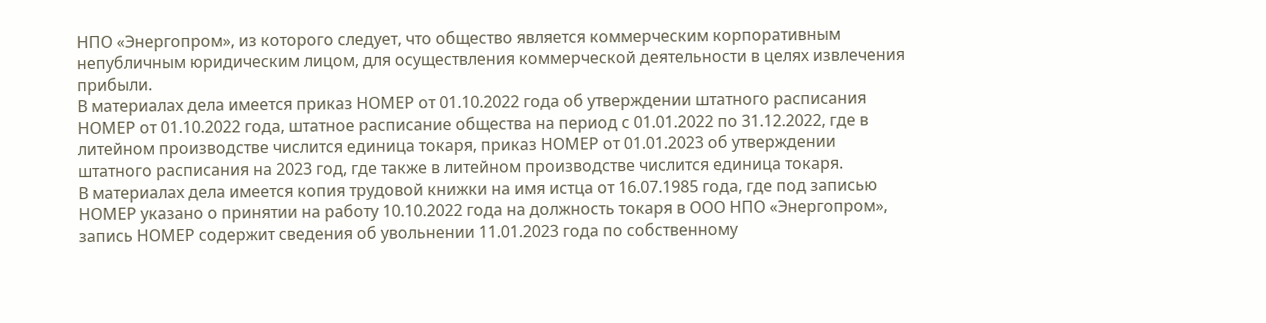НПО «Энергопром», из которого следует, что общество является коммерческим корпоративным непубличным юридическим лицом, для осуществления коммерческой деятельности в целях извлечения прибыли.
В материалах дела имеется приказ НОМЕР от 01.10.2022 года об утверждении штатного расписания НОМЕР от 01.10.2022 года, штатное расписание общества на период с 01.01.2022 по 31.12.2022, где в литейном производстве числится единица токаря, приказ НОМЕР от 01.01.2023 об утверждении штатного расписания на 2023 год, где также в литейном производстве числится единица токаря.
В материалах дела имеется копия трудовой книжки на имя истца от 16.07.1985 года, где под записью НОМЕР указано о принятии на работу 10.10.2022 года на должность токаря в ООО НПО «Энергопром», запись НОМЕР содержит сведения об увольнении 11.01.2023 года по собственному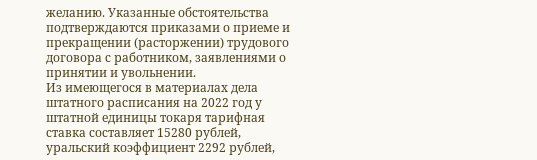желанию. Указанные обстоятельства подтверждаются приказами о приеме и прекращении (расторжении) трудового договора с работником, заявлениями о принятии и увольнении.
Из имеющегося в материалах дела штатного расписания на 2022 год у штатной единицы токаря тарифная ставка составляет 15280 рублей, уральский коэффициент 2292 рублей,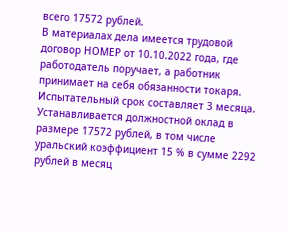всего 17572 рублей.
В материалах дела имеется трудовой договор НОМЕР от 10.10.2022 года, где работодатель поручает, а работник принимает на себя обязанности токаря. Испытательный срок составляет 3 месяца. Устанавливается должностной оклад в размере 17572 рублей, в том числе уральский коэффициент 15 % в сумме 2292 рублей в месяц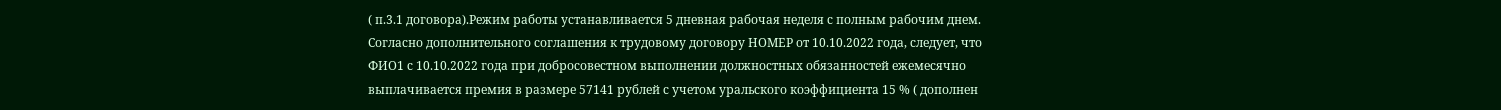( п.3.1 договора).Режим работы устанавливается 5 дневная рабочая неделя с полным рабочим днем.
Согласно дополнительного соглашения к трудовому договору НОМЕР от 10.10.2022 года, следует, что ФИО1 с 10.10.2022 года при добросовестном выполнении должностных обязанностей ежемесячно выплачивается премия в размере 57141 рублей с учетом уральского коэффициента 15 % ( дополнен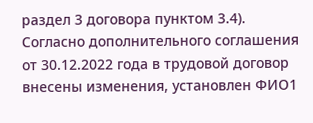раздел 3 договора пунктом 3.4).
Согласно дополнительного соглашения от 30.12.2022 года в трудовой договор внесены изменения, установлен ФИО1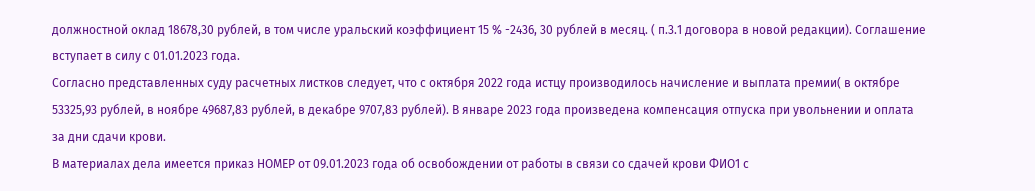должностной оклад 18678,30 рублей, в том числе уральский коэффициент 15 % -2436, 30 рублей в месяц. ( п.3.1 договора в новой редакции). Соглашение вступает в силу с 01.01.2023 года.
Согласно представленных суду расчетных листков следует, что с октября 2022 года истцу производилось начисление и выплата премии( в октябре 53325,93 рублей, в ноябре 49687,83 рублей, в декабре 9707,83 рублей). В январе 2023 года произведена компенсация отпуска при увольнении и оплата за дни сдачи крови.
В материалах дела имеется приказ НОМЕР от 09.01.2023 года об освобождении от работы в связи со сдачей крови ФИО1 с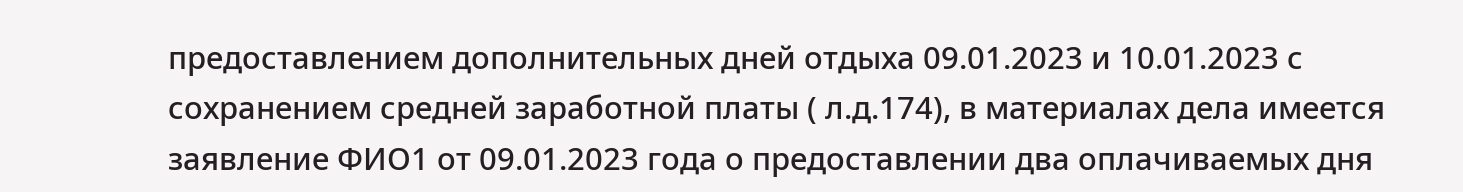предоставлением дополнительных дней отдыха 09.01.2023 и 10.01.2023 с сохранением средней заработной платы ( л.д.174), в материалах дела имеется заявление ФИО1 от 09.01.2023 года о предоставлении два оплачиваемых дня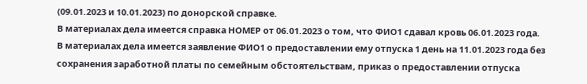(09.01.2023 и 10.01.2023) по донорской справке.
В материалах дела имеется справка НОМЕР от 06.01.2023 о том, что ФИО1 сдавал кровь 06.01.2023 года.
В материалах дела имеется заявление ФИО1 о предоставлении ему отпуска 1 день на 11.01.2023 года без сохранения заработной платы по семейным обстоятельствам, приказ о предоставлении отпуска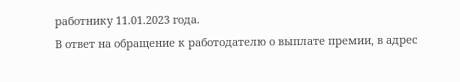работнику 11.01.2023 года.
В ответ на обращение к работодателю о выплате премии, в адрес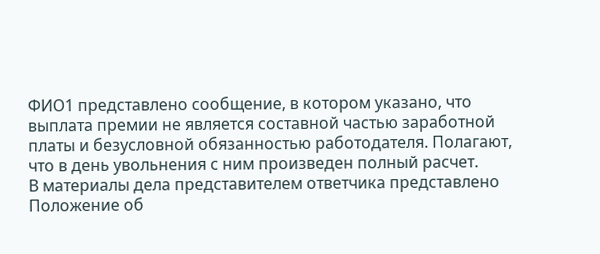ФИО1 представлено сообщение, в котором указано, что выплата премии не является составной частью заработной платы и безусловной обязанностью работодателя. Полагают, что в день увольнения с ним произведен полный расчет.
В материалы дела представителем ответчика представлено Положение об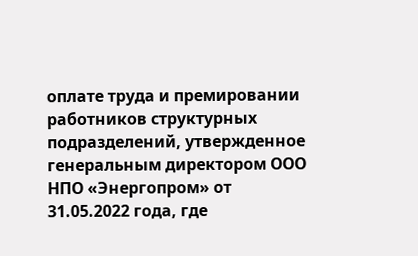оплате труда и премировании работников структурных подразделений, утвержденное генеральным директором ООО НПО «Энергопром» от 31.05.2022 года, где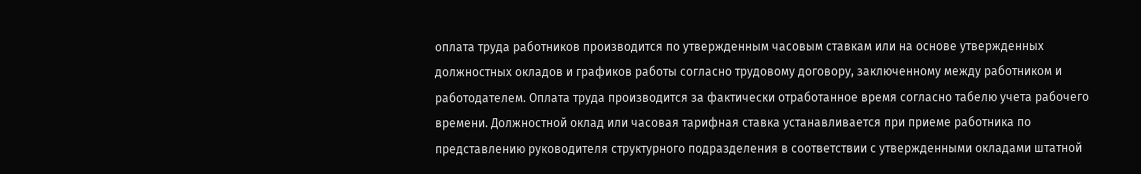оплата труда работников производится по утвержденным часовым ставкам или на основе утвержденных должностных окладов и графиков работы согласно трудовому договору, заключенному между работником и работодателем. Оплата труда производится за фактически отработанное время согласно табелю учета рабочего времени. Должностной оклад или часовая тарифная ставка устанавливается при приеме работника по представлению руководителя структурного подразделения в соответствии с утвержденными окладами штатной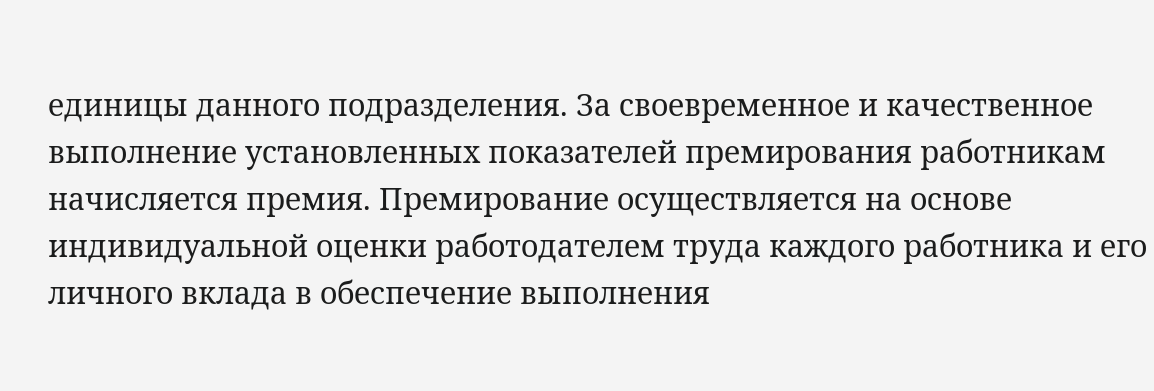единицы данного подразделения. За своевременное и качественное выполнение установленных показателей премирования работникам начисляется премия. Премирование осуществляется на основе индивидуальной оценки работодателем труда каждого работника и его личного вклада в обеспечение выполнения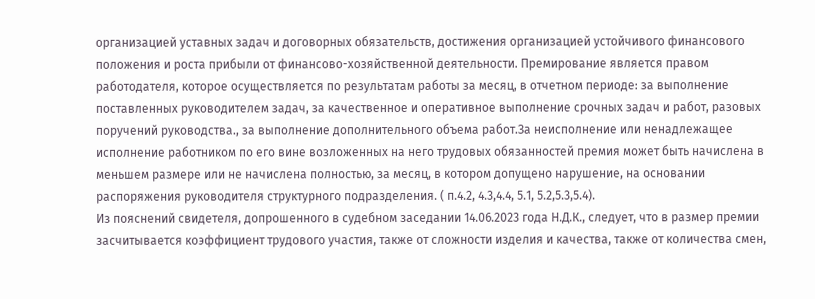организацией уставных задач и договорных обязательств, достижения организацией устойчивого финансового положения и роста прибыли от финансово-хозяйственной деятельности. Премирование является правом работодателя, которое осуществляется по результатам работы за месяц, в отчетном периоде: за выполнение поставленных руководителем задач, за качественное и оперативное выполнение срочных задач и работ, разовых поручений руководства., за выполнение дополнительного объема работ.За неисполнение или ненадлежащее исполнение работником по его вине возложенных на него трудовых обязанностей премия может быть начислена в меньшем размере или не начислена полностью, за месяц, в котором допущено нарушение, на основании распоряжения руководителя структурного подразделения. ( п.4.2, 4.3,4.4, 5.1, 5.2,5.3,5.4).
Из пояснений свидетеля, допрошенного в судебном заседании 14.06.2023 года Н.Д.К., следует, что в размер премии засчитывается коэффициент трудового участия, также от сложности изделия и качества, также от количества смен,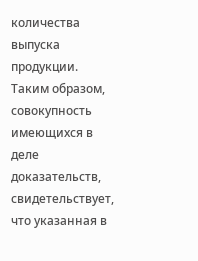количества выпуска продукции.
Таким образом, совокупность имеющихся в деле доказательств, свидетельствует, что указанная в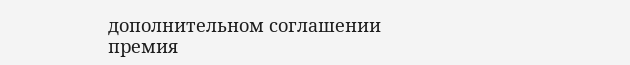дополнительном соглашении премия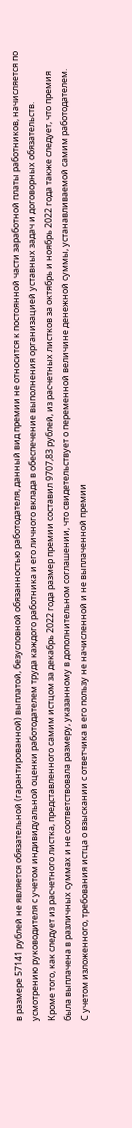в размере 57141 рублей не является обязательной (гарантированной) выплатой, безусловной обязанностью работодателя, данный вид премии не относится к постоянной части заработной платы работников, начисляется по усмотрению руководителя с учетом индивидуальной оценки работодателем труда каждого работника и его личного вклада в обеспечение выполнения организацией уставных задач и договорных обязательств.
Кроме того, как следует из расчетного листка, представленного самим истцом за декабрь 2022 года размер премии составил 9707,83 рублей, из расчетных листков за октябрь и ноябрь 2022 года также следует, что премия была выплачена в различных суммах и не соответствовала размеру, указанному в дополнительном соглашении, что свидетельствует о переменной величине денежной суммы, устанавливаемой самим работодателем.
С учетом изложенного, требования истца о взыскании с ответчика в его пользу не начисленной и не выплаченной премии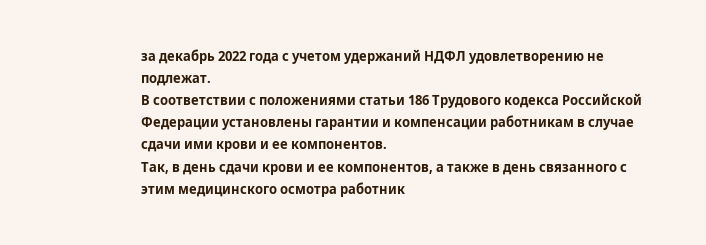за декабрь 2022 года с учетом удержаний НДФЛ удовлетворению не подлежат.
В соответствии с положениями статьи 186 Трудового кодекса Российской Федерации установлены гарантии и компенсации работникам в случае сдачи ими крови и ее компонентов.
Так, в день сдачи крови и ее компонентов, а также в день связанного с этим медицинского осмотра работник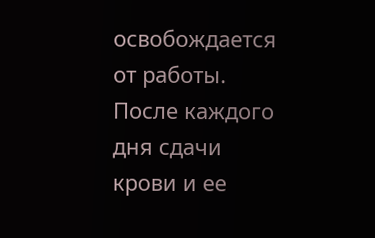освобождается от работы.
После каждого дня сдачи крови и ее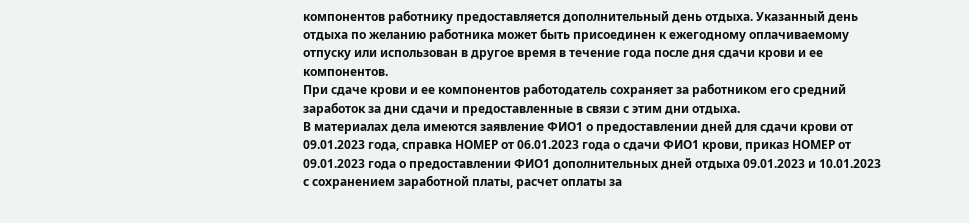компонентов работнику предоставляется дополнительный день отдыха. Указанный день отдыха по желанию работника может быть присоединен к ежегодному оплачиваемому отпуску или использован в другое время в течение года после дня сдачи крови и ее компонентов.
При сдаче крови и ее компонентов работодатель сохраняет за работником его средний заработок за дни сдачи и предоставленные в связи с этим дни отдыха.
В материалах дела имеются заявление ФИО1 о предоставлении дней для сдачи крови от 09.01.2023 года, справка НОМЕР от 06.01.2023 года о сдачи ФИО1 крови, приказ НОМЕР от 09.01.2023 года о предоставлении ФИО1 дополнительных дней отдыха 09.01.2023 и 10.01.2023 с сохранением заработной платы, расчет оплаты за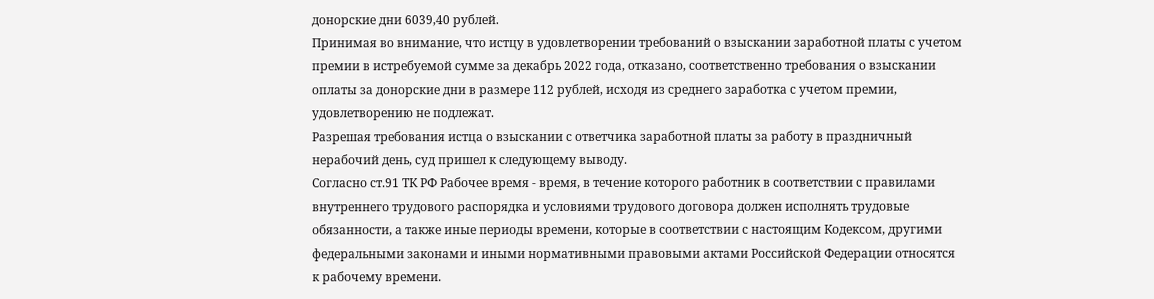донорские дни 6039,40 рублей.
Принимая во внимание, что истцу в удовлетворении требований о взыскании заработной платы с учетом премии в истребуемой сумме за декабрь 2022 года, отказано, соответственно требования о взыскании оплаты за донорские дни в размере 112 рублей, исходя из среднего заработка с учетом премии, удовлетворению не подлежат.
Разрешая требования истца о взыскании с ответчика заработной платы за работу в праздничный нерабочий день, суд пришел к следующему выводу.
Согласно ст.91 ТК РФ Рабочее время - время, в течение которого работник в соответствии с правилами внутреннего трудового распорядка и условиями трудового договора должен исполнять трудовые обязанности, а также иные периоды времени, которые в соответствии с настоящим Кодексом, другими федеральными законами и иными нормативными правовыми актами Российской Федерации относятся к рабочему времени.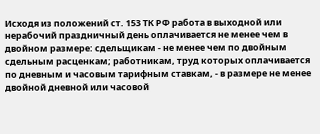Исходя из положений ст. 153 ТК РФ работа в выходной или нерабочий праздничный день оплачивается не менее чем в двойном размере: сдельщикам - не менее чем по двойным сдельным расценкам; работникам, труд которых оплачивается по дневным и часовым тарифным ставкам, - в размере не менее двойной дневной или часовой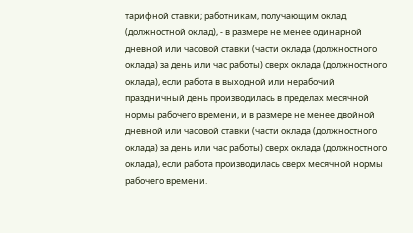тарифной ставки; работникам, получающим оклад (должностной оклад), - в размере не менее одинарной дневной или часовой ставки (части оклада (должностного оклада) за день или час работы) сверх оклада (должностного оклада), если работа в выходной или нерабочий праздничный день производилась в пределах месячной нормы рабочего времени, и в размере не менее двойной дневной или часовой ставки (части оклада (должностного оклада) за день или час работы) сверх оклада (должностного оклада), если работа производилась сверх месячной нормы рабочего времени.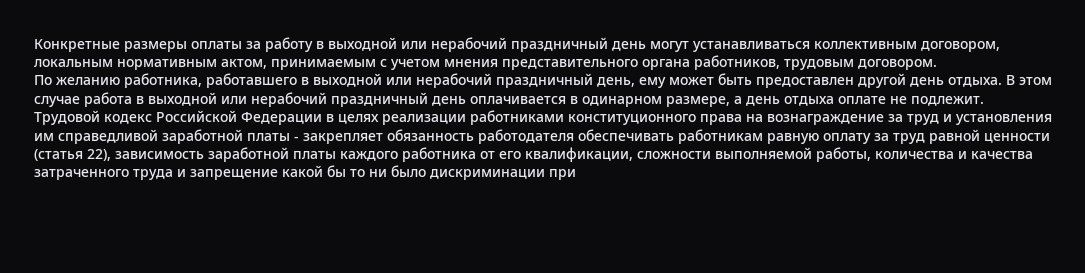Конкретные размеры оплаты за работу в выходной или нерабочий праздничный день могут устанавливаться коллективным договором, локальным нормативным актом, принимаемым с учетом мнения представительного органа работников, трудовым договором.
По желанию работника, работавшего в выходной или нерабочий праздничный день, ему может быть предоставлен другой день отдыха. В этом случае работа в выходной или нерабочий праздничный день оплачивается в одинарном размере, а день отдыха оплате не подлежит.
Трудовой кодекс Российской Федерации в целях реализации работниками конституционного права на вознаграждение за труд и установления им справедливой заработной платы - закрепляет обязанность работодателя обеспечивать работникам равную оплату за труд равной ценности (статья 22), зависимость заработной платы каждого работника от его квалификации, сложности выполняемой работы, количества и качества затраченного труда и запрещение какой бы то ни было дискриминации при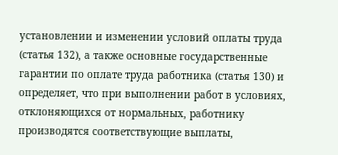установлении и изменении условий оплаты труда (статья 132), а также основные государственные гарантии по оплате труда работника (статья 130) и определяет, что при выполнении работ в условиях, отклоняющихся от нормальных, работнику производятся соответствующие выплаты,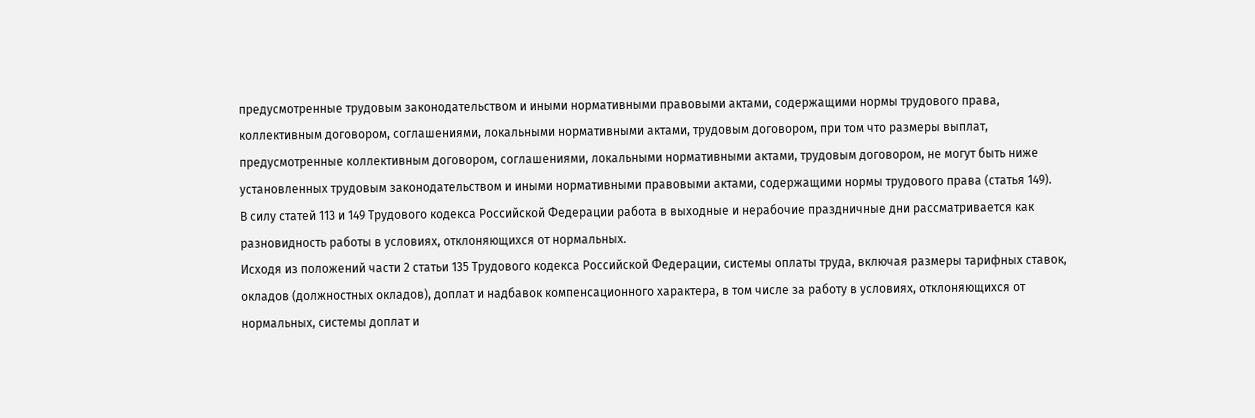предусмотренные трудовым законодательством и иными нормативными правовыми актами, содержащими нормы трудового права, коллективным договором, соглашениями, локальными нормативными актами, трудовым договором, при том что размеры выплат, предусмотренные коллективным договором, соглашениями, локальными нормативными актами, трудовым договором, не могут быть ниже установленных трудовым законодательством и иными нормативными правовыми актами, содержащими нормы трудового права (статья 149).
В силу статей 113 и 149 Трудового кодекса Российской Федерации работа в выходные и нерабочие праздничные дни рассматривается как разновидность работы в условиях, отклоняющихся от нормальных.
Исходя из положений части 2 статьи 135 Трудового кодекса Российской Федерации, системы оплаты труда, включая размеры тарифных ставок, окладов (должностных окладов), доплат и надбавок компенсационного характера, в том числе за работу в условиях, отклоняющихся от нормальных, системы доплат и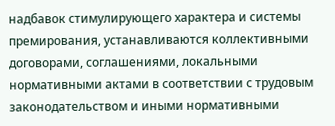надбавок стимулирующего характера и системы премирования, устанавливаются коллективными договорами, соглашениями, локальными нормативными актами в соответствии с трудовым законодательством и иными нормативными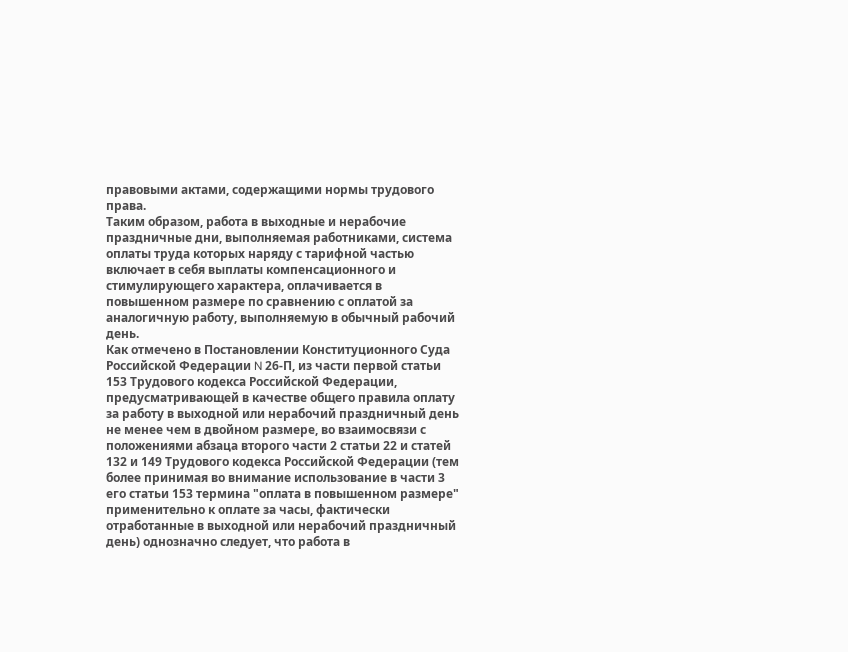правовыми актами, содержащими нормы трудового права.
Таким образом, работа в выходные и нерабочие праздничные дни, выполняемая работниками, система оплаты труда которых наряду с тарифной частью включает в себя выплаты компенсационного и стимулирующего характера, оплачивается в повышенном размере по сравнению с оплатой за аналогичную работу, выполняемую в обычный рабочий день.
Как отмечено в Постановлении Конституционного Суда Российской Федерации N 26-П, из части первой статьи 153 Трудового кодекса Российской Федерации, предусматривающей в качестве общего правила оплату за работу в выходной или нерабочий праздничный день не менее чем в двойном размере, во взаимосвязи с положениями абзаца второго части 2 статьи 22 и статей 132 и 149 Трудового кодекса Российской Федерации (тем более принимая во внимание использование в части 3 его статьи 153 термина "оплата в повышенном размере" применительно к оплате за часы, фактически отработанные в выходной или нерабочий праздничный день) однозначно следует, что работа в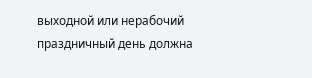выходной или нерабочий праздничный день должна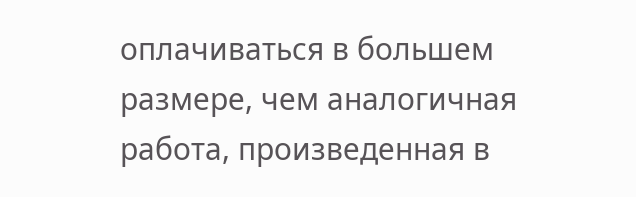оплачиваться в большем размере, чем аналогичная работа, произведенная в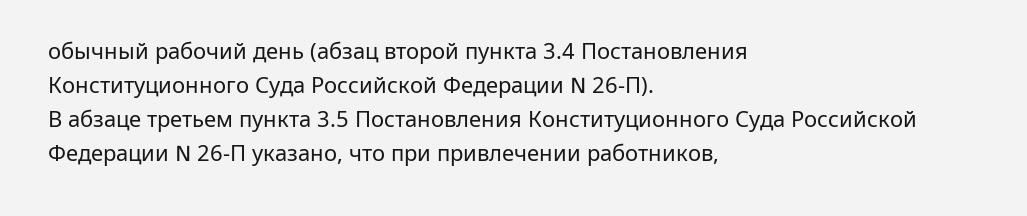обычный рабочий день (абзац второй пункта 3.4 Постановления Конституционного Суда Российской Федерации N 26-П).
В абзаце третьем пункта 3.5 Постановления Конституционного Суда Российской Федерации N 26-П указано, что при привлечении работников,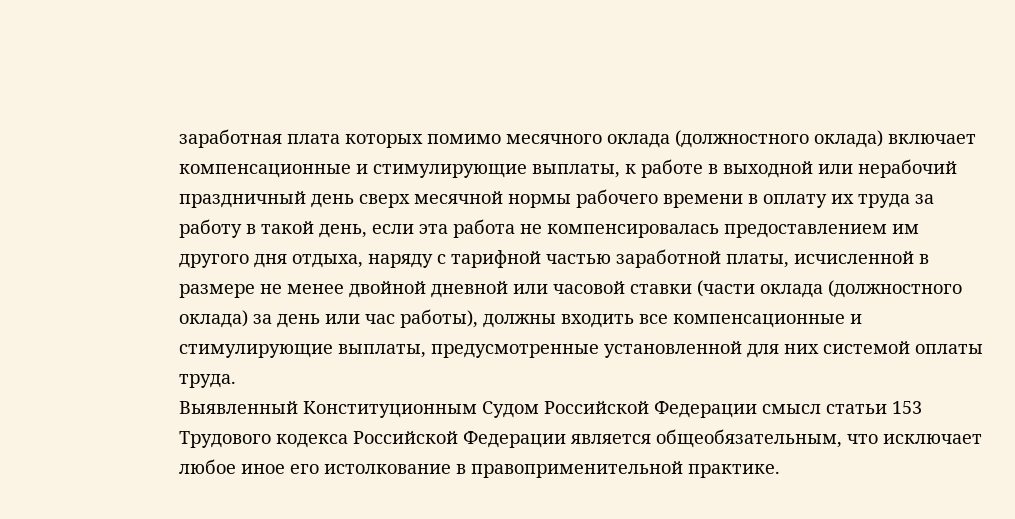заработная плата которых помимо месячного оклада (должностного оклада) включает компенсационные и стимулирующие выплаты, к работе в выходной или нерабочий праздничный день сверх месячной нормы рабочего времени в оплату их труда за работу в такой день, если эта работа не компенсировалась предоставлением им другого дня отдыха, наряду с тарифной частью заработной платы, исчисленной в размере не менее двойной дневной или часовой ставки (части оклада (должностного оклада) за день или час работы), должны входить все компенсационные и стимулирующие выплаты, предусмотренные установленной для них системой оплаты труда.
Выявленный Конституционным Судом Российской Федерации смысл статьи 153 Трудового кодекса Российской Федерации является общеобязательным, что исключает любое иное его истолкование в правоприменительной практике.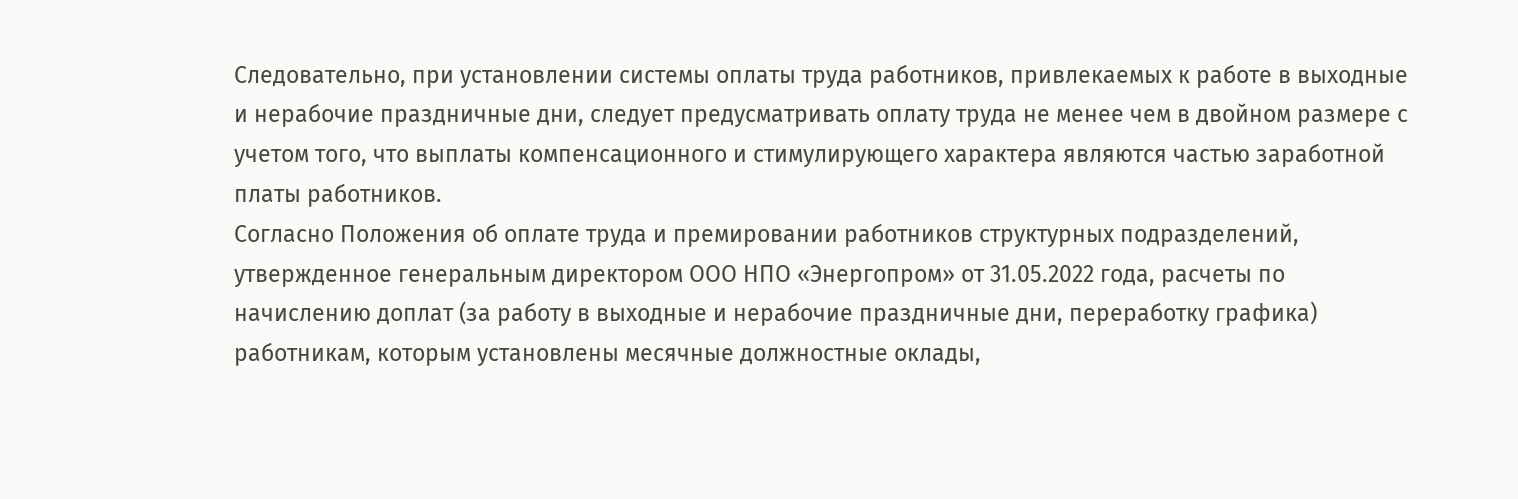Следовательно, при установлении системы оплаты труда работников, привлекаемых к работе в выходные и нерабочие праздничные дни, следует предусматривать оплату труда не менее чем в двойном размере с учетом того, что выплаты компенсационного и стимулирующего характера являются частью заработной платы работников.
Согласно Положения об оплате труда и премировании работников структурных подразделений, утвержденное генеральным директором ООО НПО «Энергопром» от 31.05.2022 года, расчеты по начислению доплат (за работу в выходные и нерабочие праздничные дни, переработку графика) работникам, которым установлены месячные должностные оклады,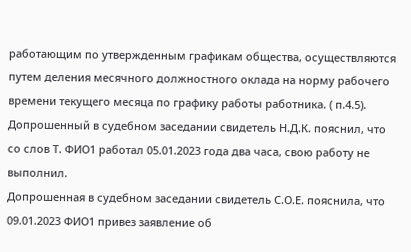работающим по утвержденным графикам общества, осуществляются путем деления месячного должностного оклада на норму рабочего времени текущего месяца по графику работы работника. ( п.4.5).
Допрошенный в судебном заседании свидетель Н.Д.К. пояснил, что со слов Т. ФИО1 работал 05.01.2023 года два часа, свою работу не выполнил.
Допрошенная в судебном заседании свидетель С.О.Е. пояснила, что 09.01.2023 ФИО1 привез заявление об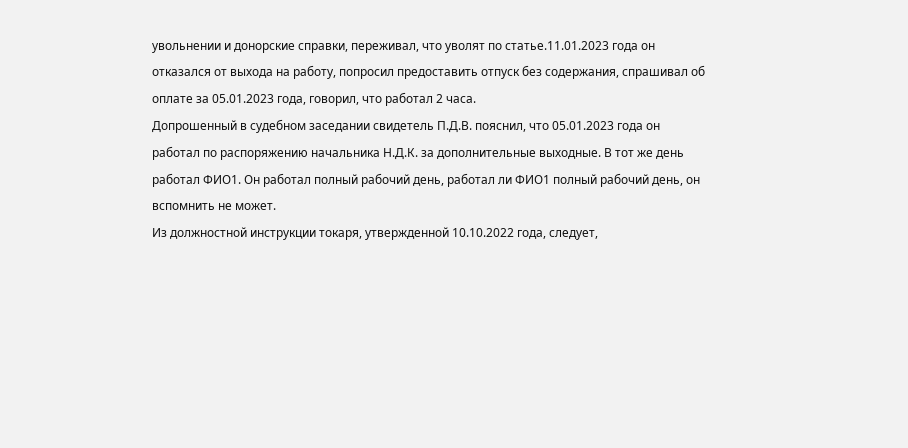увольнении и донорские справки, переживал, что уволят по статье.11.01.2023 года он отказался от выхода на работу, попросил предоставить отпуск без содержания, спрашивал об оплате за 05.01.2023 года, говорил, что работал 2 часа.
Допрошенный в судебном заседании свидетель П.Д.В. пояснил, что 05.01.2023 года он работал по распоряжению начальника Н.Д.К. за дополнительные выходные. В тот же день работал ФИО1. Он работал полный рабочий день, работал ли ФИО1 полный рабочий день, он вспомнить не может.
Из должностной инструкции токаря, утвержденной 10.10.2022 года, следует,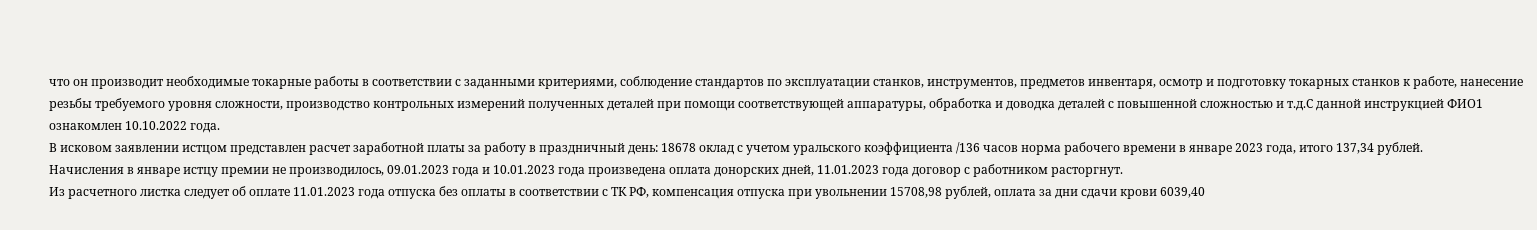что он производит необходимые токарные работы в соответствии с заданными критериями, соблюдение стандартов по эксплуатации станков, инструментов, предметов инвентаря, осмотр и подготовку токарных станков к работе, нанесение резьбы требуемого уровня сложности, производство контрольных измерений полученных деталей при помощи соответствующей аппаратуры, обработка и доводка деталей с повышенной сложностью и т.д.С данной инструкцией ФИО1 ознакомлен 10.10.2022 года.
В исковом заявлении истцом представлен расчет заработной платы за работу в праздничный день: 18678 оклад с учетом уральского коэффициента /136 часов норма рабочего времени в январе 2023 года, итого 137,34 рублей.
Начисления в январе истцу премии не производилось, 09.01.2023 года и 10.01.2023 года произведена оплата донорских дней, 11.01.2023 года договор с работником расторгнут.
Из расчетного листка следует об оплате 11.01.2023 года отпуска без оплаты в соответствии с ТК РФ, компенсация отпуска при увольнении 15708,98 рублей, оплата за дни сдачи крови 6039,40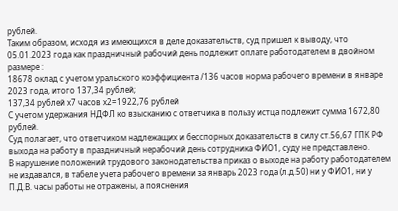рублей.
Таким образом, исходя из имеющихся в деле доказательств, суд пришел к выводу, что 05.01.2023 года как праздничный рабочий день подлежит оплате работодателем в двойном размере :
18678 оклад с учетом уральского коэффициента /136 часов норма рабочего времени в январе 2023 года, итого 137,34 рублей;
137,34 рублей х7 часов х2=1922,76 рублей
С учетом удержания НДФЛ ко взысканию с ответчика в пользу истца подлежит сумма 1672,80 рублей.
Суд полагает, что ответчиком надлежащих и бесспорных доказательств в силу ст.56,67 ГПК РФ выхода на работу в праздничный нерабочий день сотрудника ФИО1, суду не представлено.
В нарушение положений трудового законодательства приказ о выходе на работу работодателем не издавался, в табеле учета рабочего времени за январь 2023 года (л.д.50) ни у ФИО1, ни у П.Д.В. часы работы не отражены, а пояснения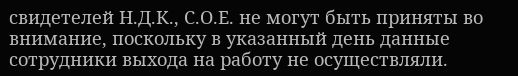свидетелей Н.Д.К., С.О.Е. не могут быть приняты во внимание, поскольку в указанный день данные сотрудники выхода на работу не осуществляли.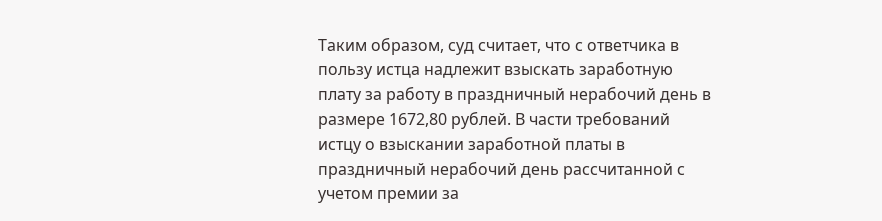Таким образом, суд считает, что с ответчика в пользу истца надлежит взыскать заработную плату за работу в праздничный нерабочий день в размере 1672,80 рублей. В части требований истцу о взыскании заработной платы в праздничный нерабочий день рассчитанной с учетом премии за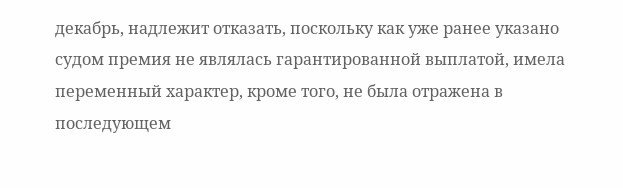декабрь, надлежит отказать, поскольку как уже ранее указано судом премия не являлась гарантированной выплатой, имела переменный характер, кроме того, не была отражена в последующем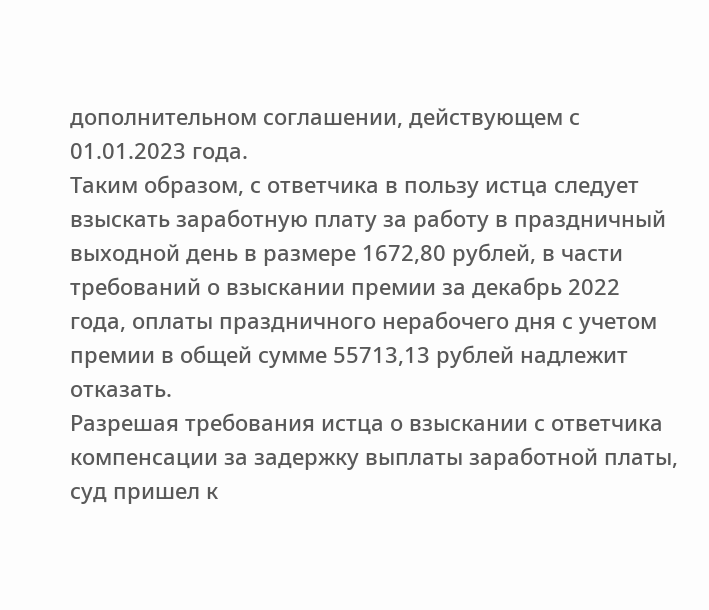дополнительном соглашении, действующем с 01.01.2023 года.
Таким образом, с ответчика в пользу истца следует взыскать заработную плату за работу в праздничный выходной день в размере 1672,80 рублей, в части требований о взыскании премии за декабрь 2022 года, оплаты праздничного нерабочего дня с учетом премии в общей сумме 55713,13 рублей надлежит отказать.
Разрешая требования истца о взыскании с ответчика компенсации за задержку выплаты заработной платы, суд пришел к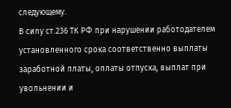следующему.
В силу ст.236 ТК РФ при нарушении работодателем установленного срока соответственно выплаты заработной платы, оплаты отпуска, выплат при увольнении и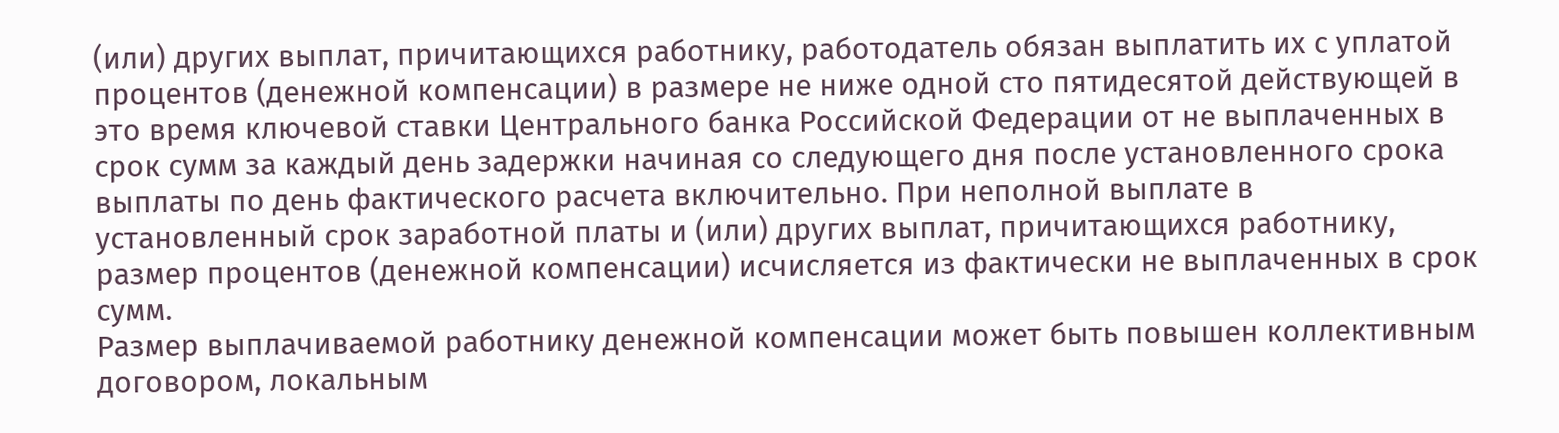(или) других выплат, причитающихся работнику, работодатель обязан выплатить их с уплатой процентов (денежной компенсации) в размере не ниже одной сто пятидесятой действующей в это время ключевой ставки Центрального банка Российской Федерации от не выплаченных в срок сумм за каждый день задержки начиная со следующего дня после установленного срока выплаты по день фактического расчета включительно. При неполной выплате в установленный срок заработной платы и (или) других выплат, причитающихся работнику, размер процентов (денежной компенсации) исчисляется из фактически не выплаченных в срок сумм.
Размер выплачиваемой работнику денежной компенсации может быть повышен коллективным договором, локальным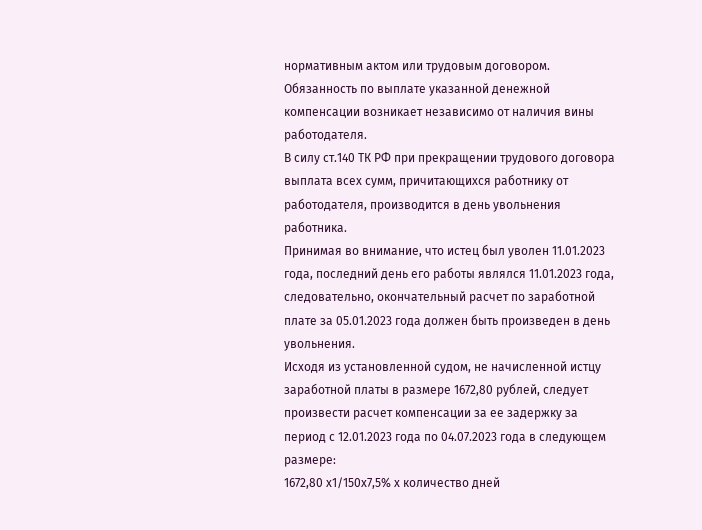нормативным актом или трудовым договором. Обязанность по выплате указанной денежной компенсации возникает независимо от наличия вины работодателя.
В силу ст.140 ТК РФ при прекращении трудового договора выплата всех сумм, причитающихся работнику от работодателя, производится в день увольнения работника.
Принимая во внимание, что истец был уволен 11.01.2023 года, последний день его работы являлся 11.01.2023 года, следовательно, окончательный расчет по заработной плате за 05.01.2023 года должен быть произведен в день увольнения.
Исходя из установленной судом, не начисленной истцу заработной платы в размере 1672,80 рублей, следует произвести расчет компенсации за ее задержку за период с 12.01.2023 года по 04.07.2023 года в следующем размере:
1672,80 х1/150х7,5% х количество дней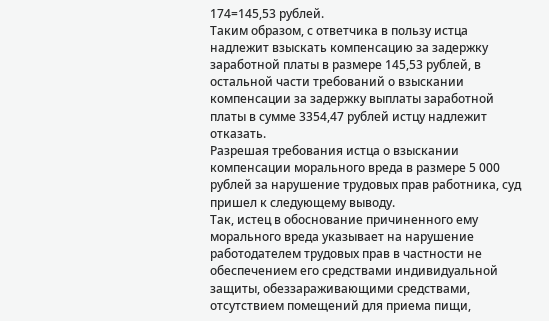174=145,53 рублей.
Таким образом, с ответчика в пользу истца надлежит взыскать компенсацию за задержку заработной платы в размере 145,53 рублей, в остальной части требований о взыскании компенсации за задержку выплаты заработной платы в сумме 3354,47 рублей истцу надлежит отказать.
Разрешая требования истца о взыскании компенсации морального вреда в размере 5 000 рублей за нарушение трудовых прав работника, суд пришел к следующему выводу.
Так, истец в обоснование причиненного ему морального вреда указывает на нарушение работодателем трудовых прав в частности не обеспечением его средствами индивидуальной защиты, обеззараживающими средствами, отсутствием помещений для приема пищи,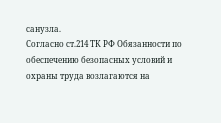санузла.
Согласно ст.214 ТК РФ Обязанности по обеспечению безопасных условий и охраны труда возлагаются на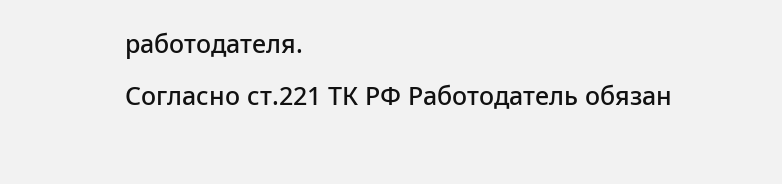работодателя.
Согласно ст.221 ТК РФ Работодатель обязан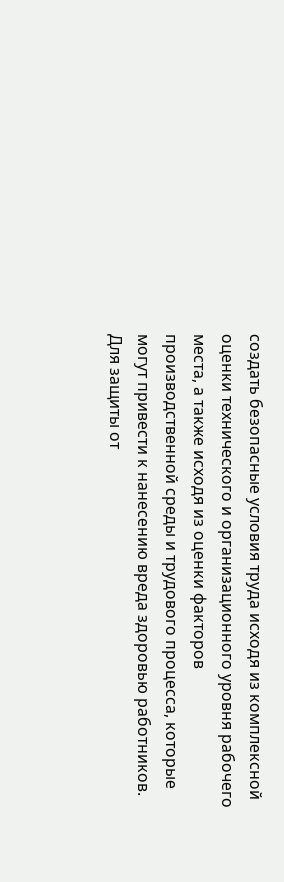создать безопасные условия труда исходя из комплексной оценки технического и организационного уровня рабочего места, а также исходя из оценки факторов производственной среды и трудового процесса, которые могут привести к нанесению вреда здоровью работников.
Для защиты от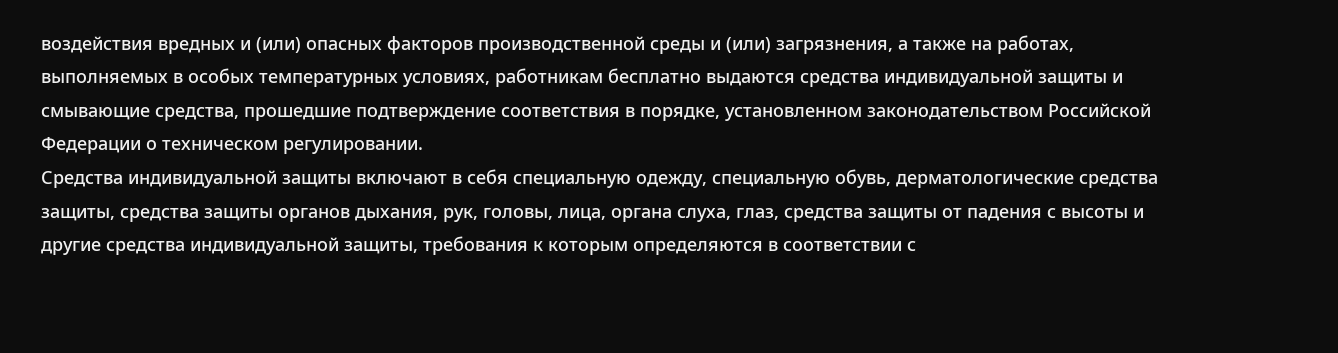воздействия вредных и (или) опасных факторов производственной среды и (или) загрязнения, а также на работах, выполняемых в особых температурных условиях, работникам бесплатно выдаются средства индивидуальной защиты и смывающие средства, прошедшие подтверждение соответствия в порядке, установленном законодательством Российской Федерации о техническом регулировании.
Средства индивидуальной защиты включают в себя специальную одежду, специальную обувь, дерматологические средства защиты, средства защиты органов дыхания, рук, головы, лица, органа слуха, глаз, средства защиты от падения с высоты и другие средства индивидуальной защиты, требования к которым определяются в соответствии с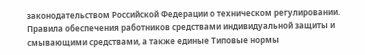законодательством Российской Федерации о техническом регулировании.
Правила обеспечения работников средствами индивидуальной защиты и смывающими средствами, а также единые Типовые нормы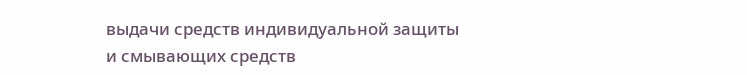выдачи средств индивидуальной защиты и смывающих средств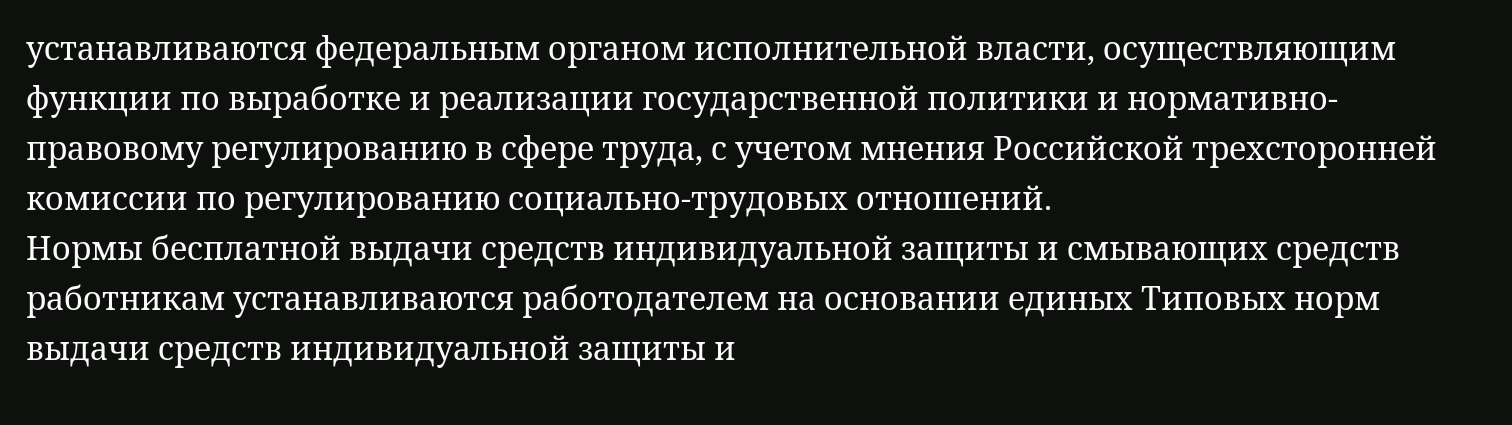устанавливаются федеральным органом исполнительной власти, осуществляющим функции по выработке и реализации государственной политики и нормативно-правовому регулированию в сфере труда, с учетом мнения Российской трехсторонней комиссии по регулированию социально-трудовых отношений.
Нормы бесплатной выдачи средств индивидуальной защиты и смывающих средств работникам устанавливаются работодателем на основании единых Типовых норм выдачи средств индивидуальной защиты и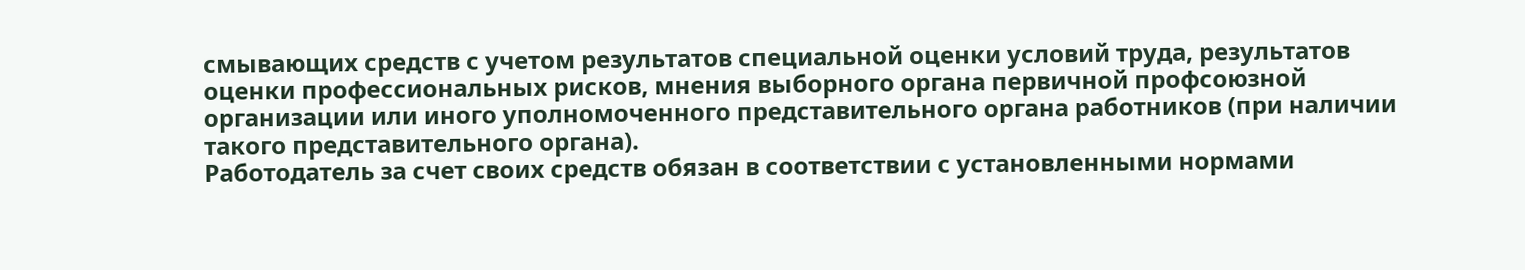смывающих средств с учетом результатов специальной оценки условий труда, результатов оценки профессиональных рисков, мнения выборного органа первичной профсоюзной организации или иного уполномоченного представительного органа работников (при наличии такого представительного органа).
Работодатель за счет своих средств обязан в соответствии с установленными нормами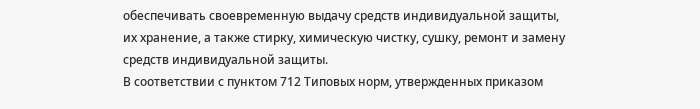обеспечивать своевременную выдачу средств индивидуальной защиты, их хранение, а также стирку, химическую чистку, сушку, ремонт и замену средств индивидуальной защиты.
В соответствии с пунктом 712 Типовых норм, утвержденных приказом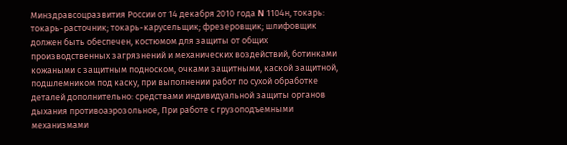Минздравсоцразвития России от 14 декабря 2010 года N 1104н, токарь: токарь-расточник; токарь-карусельщик; фрезеровщик; шлифовщик должен быть обеспечен, костюмом для защиты от общих производственных загрязнений и механических воздействий, ботинками кожаными с защитным подноском, очками защитными, каской защитной, подшлемником под каску, при выполнении работ по сухой обработке деталей дополнительно: средствами индивидуальной защиты органов дыхания противоаэрозольное, При работе с грузоподъемными механизмами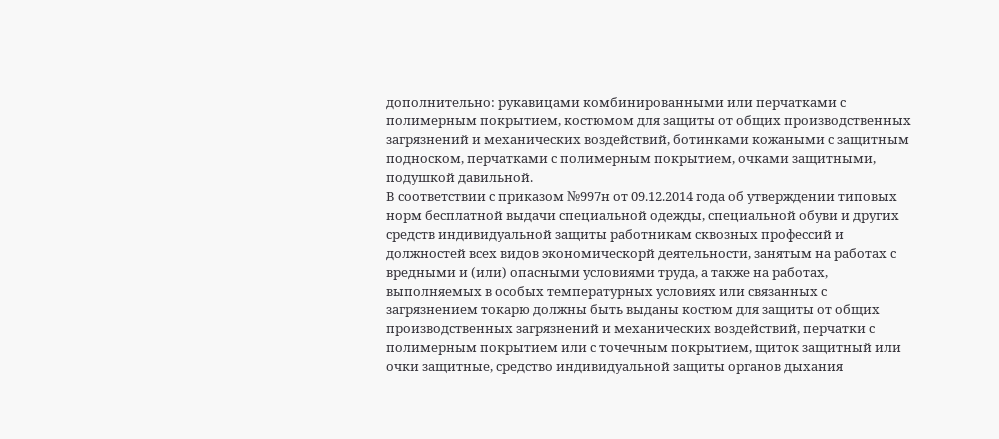дополнительно: рукавицами комбинированными или перчатками с полимерным покрытием, костюмом для защиты от общих производственных загрязнений и механических воздействий, ботинками кожаными с защитным подноском, перчатками с полимерным покрытием, очками защитными, подушкой давильной.
В соответствии с приказом №997н от 09.12.2014 года об утверждении типовых норм бесплатной выдачи специальной одежды, специальной обуви и других средств индивидуальной защиты работникам сквозных профессий и должностей всех видов экономическорй деятельности, занятым на работах с вредными и (или) опасными условиями труда, а также на работах, выполняемых в особых температурных условиях или связанных с загрязнением токарю должны быть выданы костюм для защиты от общих производственных загрязнений и механических воздействий, перчатки с полимерным покрытием или с точечным покрытием, щиток защитный или очки защитные, средство индивидуальной защиты органов дыхания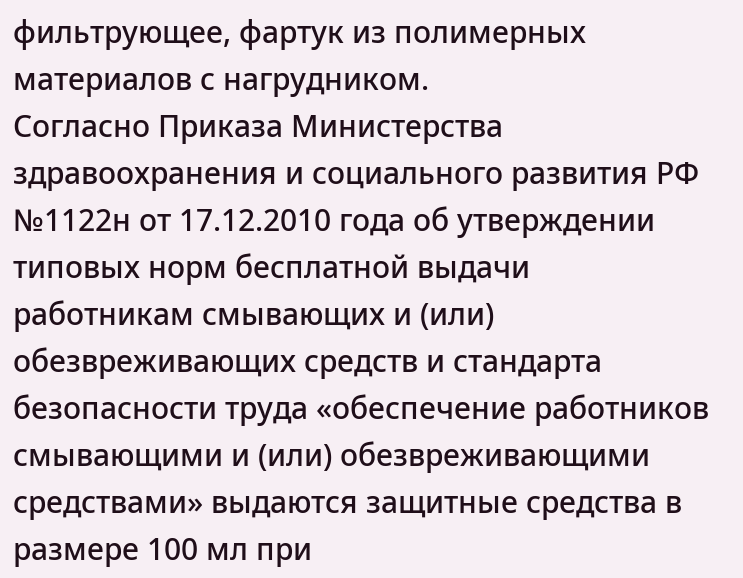фильтрующее, фартук из полимерных материалов с нагрудником.
Согласно Приказа Министерства здравоохранения и социального развития РФ №1122н от 17.12.2010 года об утверждении типовых норм бесплатной выдачи работникам смывающих и (или) обезвреживающих средств и стандарта безопасности труда «обеспечение работников смывающими и (или) обезвреживающими средствами» выдаются защитные средства в размере 100 мл при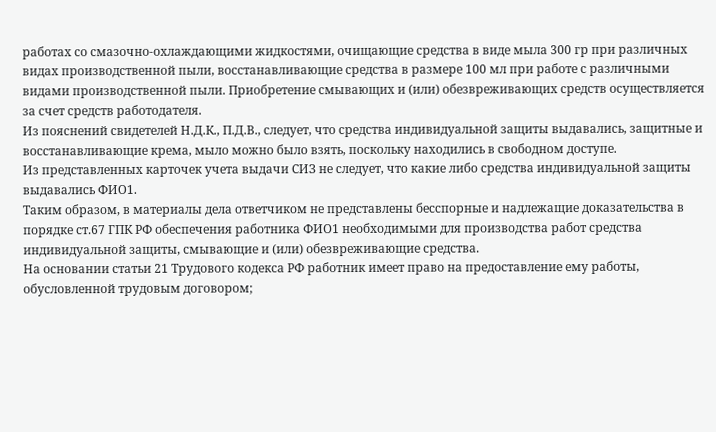работах со смазочно-охлаждающими жидкостями, очищающие средства в виде мыла 300 гр при различных видах производственной пыли, восстанавливающие средства в размере 100 мл при работе с различными видами производственной пыли. Приобретение смывающих и (или) обезвреживающих средств осуществляется за счет средств работодателя.
Из пояснений свидетелей Н.Д.К., П.Д.В., следует, что средства индивидуальной защиты выдавались, защитные и восстанавливающие крема, мыло можно было взять, поскольку находились в свободном доступе.
Из представленных карточек учета выдачи СИЗ не следует, что какие либо средства индивидуальной защиты выдавались ФИО1.
Таким образом, в материалы дела ответчиком не представлены бесспорные и надлежащие доказательства в порядке ст.67 ГПК РФ обеспечения работника ФИО1 необходимыми для производства работ средства индивидуальной защиты, смывающие и (или) обезвреживающие средства.
На основании статьи 21 Трудового кодекса РФ работник имеет право на предоставление ему работы, обусловленной трудовым договором;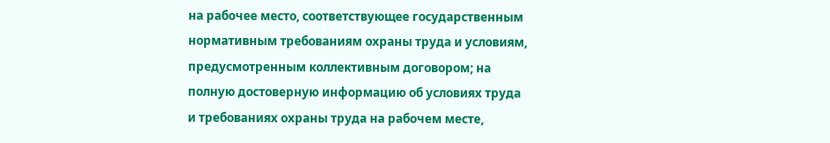на рабочее место, соответствующее государственным нормативным требованиям охраны труда и условиям, предусмотренным коллективным договором; на полную достоверную информацию об условиях труда и требованиях охраны труда на рабочем месте,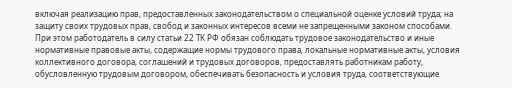включая реализацию прав, предоставленных законодательством о специальной оценке условий труда; на защиту своих трудовых прав, свобод и законных интересов всеми не запрещенными законом способами.
При этом работодатель в силу статьи 22 ТК РФ обязан соблюдать трудовое законодательство и иные нормативные правовые акты, содержащие нормы трудового права, локальные нормативные акты, условия коллективного договора, соглашений и трудовых договоров, предоставлять работникам работу, обусловленную трудовым договором, обеспечивать безопасность и условия труда, соответствующие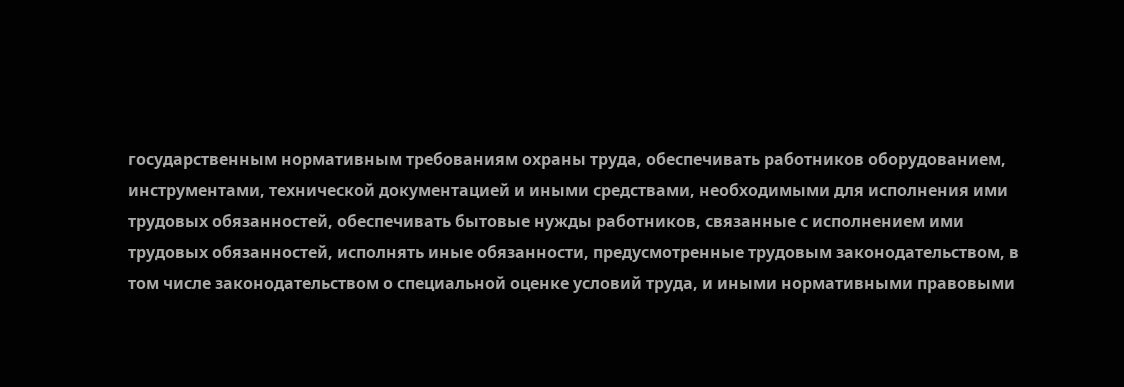государственным нормативным требованиям охраны труда, обеспечивать работников оборудованием, инструментами, технической документацией и иными средствами, необходимыми для исполнения ими трудовых обязанностей, обеспечивать бытовые нужды работников, связанные с исполнением ими трудовых обязанностей, исполнять иные обязанности, предусмотренные трудовым законодательством, в том числе законодательством о специальной оценке условий труда, и иными нормативными правовыми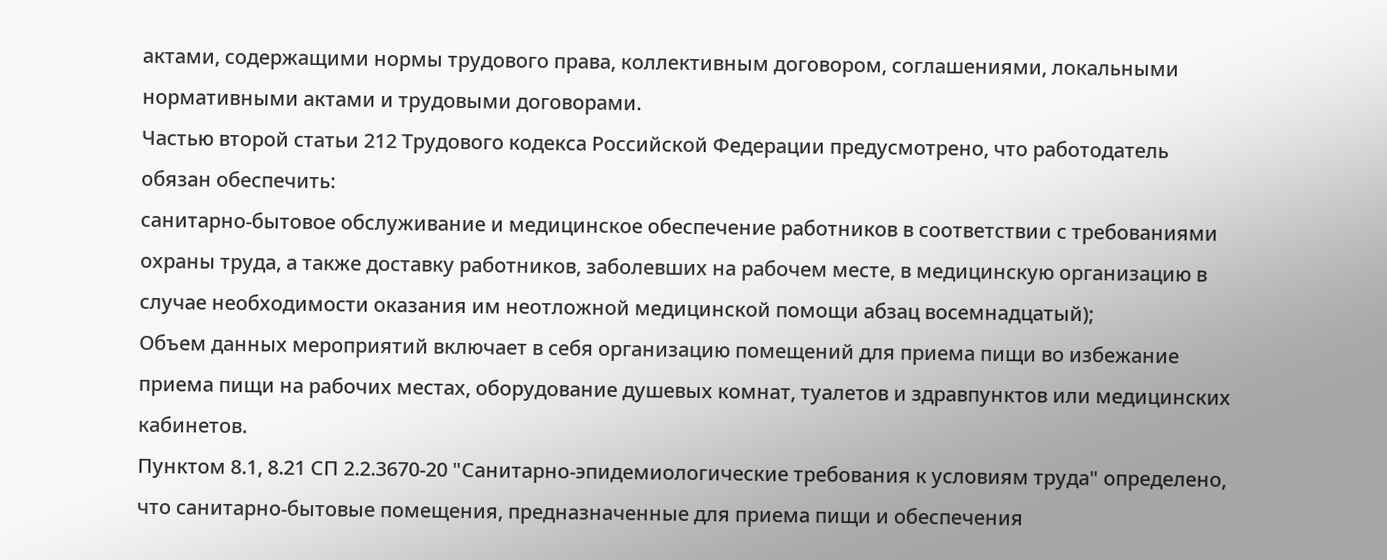актами, содержащими нормы трудового права, коллективным договором, соглашениями, локальными нормативными актами и трудовыми договорами.
Частью второй статьи 212 Трудового кодекса Российской Федерации предусмотрено, что работодатель обязан обеспечить:
санитарно-бытовое обслуживание и медицинское обеспечение работников в соответствии с требованиями охраны труда, а также доставку работников, заболевших на рабочем месте, в медицинскую организацию в случае необходимости оказания им неотложной медицинской помощи абзац восемнадцатый);
Объем данных мероприятий включает в себя организацию помещений для приема пищи во избежание приема пищи на рабочих местах, оборудование душевых комнат, туалетов и здравпунктов или медицинских кабинетов.
Пунктом 8.1, 8.21 СП 2.2.3670-20 "Санитарно-эпидемиологические требования к условиям труда" определено, что санитарно-бытовые помещения, предназначенные для приема пищи и обеспечения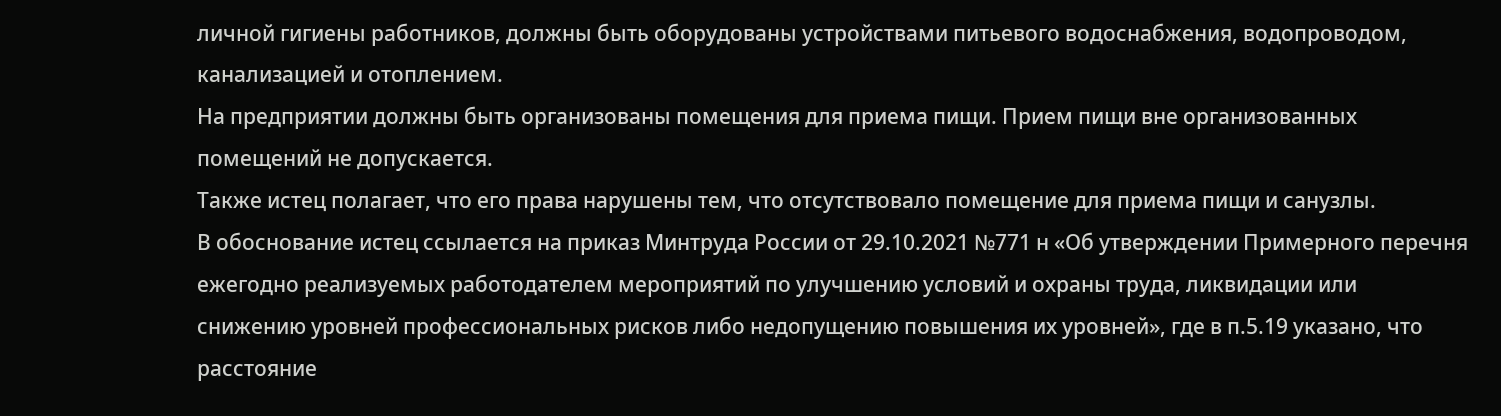личной гигиены работников, должны быть оборудованы устройствами питьевого водоснабжения, водопроводом, канализацией и отоплением.
На предприятии должны быть организованы помещения для приема пищи. Прием пищи вне организованных помещений не допускается.
Также истец полагает, что его права нарушены тем, что отсутствовало помещение для приема пищи и санузлы.
В обоснование истец ссылается на приказ Минтруда России от 29.10.2021 №771 н «Об утверждении Примерного перечня ежегодно реализуемых работодателем мероприятий по улучшению условий и охраны труда, ликвидации или снижению уровней профессиональных рисков либо недопущению повышения их уровней», где в п.5.19 указано, что расстояние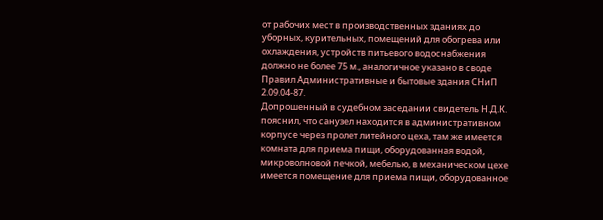от рабочих мест в производственных зданиях до уборных, курительных, помещений для обогрева или охлаждения, устройств питьевого водоснабжения должно не более 75 м., аналогичное указано в своде Правил Административные и бытовые здания СНиП 2.09.04-87.
Допрошенный в судебном заседании свидетель Н.Д.К. пояснил, что санузел находится в административном корпусе через пролет литейного цеха, там же имеется комната для приема пищи, оборудованная водой, микроволновой печкой, мебелью, в механическом цехе имеется помещение для приема пищи, оборудованное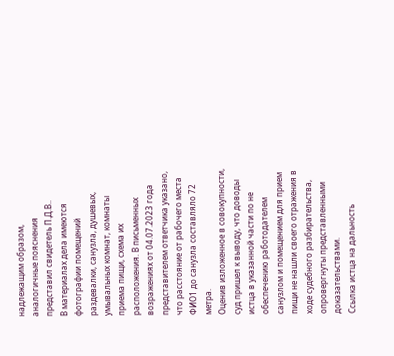надлежащим образом, аналогичные пояснения представил свидетель П.Д.В..
В материалах дела имеются фотографии помещений раздевалки, санузла, душевых, умывальных комнат, комнаты приема пищи, схема их расположения. В письменных возражениях от 04.07.2023 года представителем ответчика указано, что расстояние от рабочего места ФИО1 до санузла составляло 72 метра.
Оценив изложенное в совокупности, суд пришел к выводу, что доводы истца в указанной части по не обеспечению работодателем санузлом и помещением для прием пищи не нашли своего отражения в ходе судебного разбирательства, опровергнуты представленными доказательствами.
Ссылка истца на дальность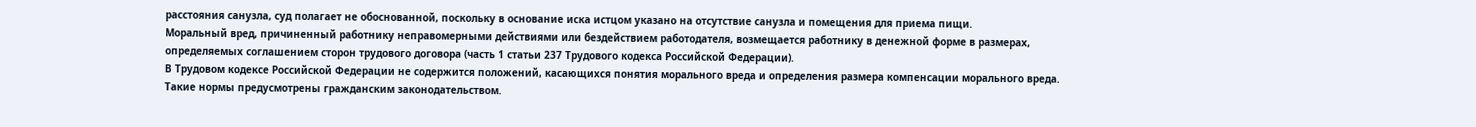расстояния санузла, суд полагает не обоснованной, поскольку в основание иска истцом указано на отсутствие санузла и помещения для приема пищи.
Моральный вред, причиненный работнику неправомерными действиями или бездействием работодателя, возмещается работнику в денежной форме в размерах, определяемых соглашением сторон трудового договора (часть 1 статьи 237 Трудового кодекса Российской Федерации).
В Трудовом кодексе Российской Федерации не содержится положений, касающихся понятия морального вреда и определения размера компенсации морального вреда. Такие нормы предусмотрены гражданским законодательством.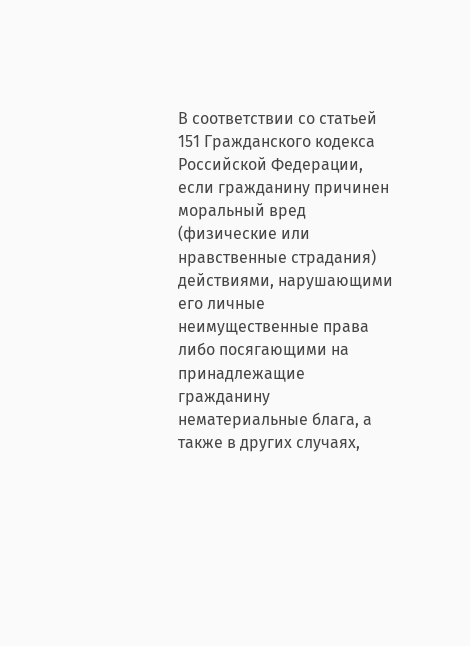В соответствии со статьей 151 Гражданского кодекса Российской Федерации, если гражданину причинен моральный вред (физические или нравственные страдания) действиями, нарушающими его личные неимущественные права либо посягающими на принадлежащие гражданину нематериальные блага, а также в других случаях,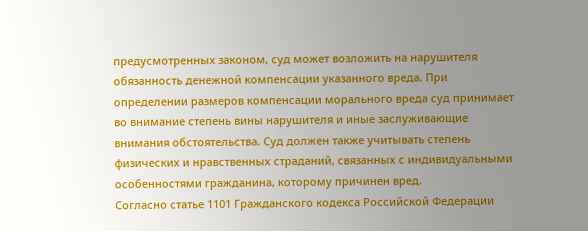предусмотренных законом, суд может возложить на нарушителя обязанность денежной компенсации указанного вреда. При определении размеров компенсации морального вреда суд принимает во внимание степень вины нарушителя и иные заслуживающие внимания обстоятельства. Суд должен также учитывать степень физических и нравственных страданий, связанных с индивидуальными особенностями гражданина, которому причинен вред.
Согласно статье 1101 Гражданского кодекса Российской Федерации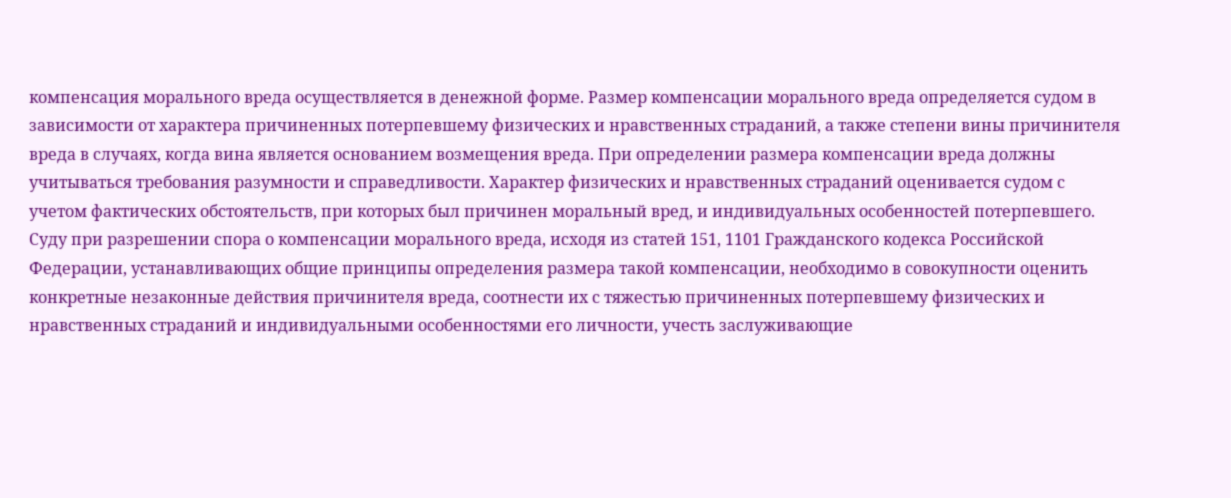компенсация морального вреда осуществляется в денежной форме. Размер компенсации морального вреда определяется судом в зависимости от характера причиненных потерпевшему физических и нравственных страданий, а также степени вины причинителя вреда в случаях, когда вина является основанием возмещения вреда. При определении размера компенсации вреда должны учитываться требования разумности и справедливости. Характер физических и нравственных страданий оценивается судом с учетом фактических обстоятельств, при которых был причинен моральный вред, и индивидуальных особенностей потерпевшего.
Суду при разрешении спора о компенсации морального вреда, исходя из статей 151, 1101 Гражданского кодекса Российской Федерации, устанавливающих общие принципы определения размера такой компенсации, необходимо в совокупности оценить конкретные незаконные действия причинителя вреда, соотнести их с тяжестью причиненных потерпевшему физических и нравственных страданий и индивидуальными особенностями его личности, учесть заслуживающие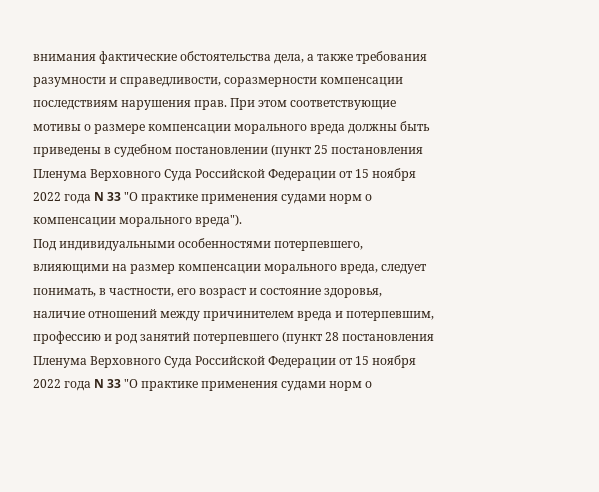внимания фактические обстоятельства дела, а также требования разумности и справедливости, соразмерности компенсации последствиям нарушения прав. При этом соответствующие мотивы о размере компенсации морального вреда должны быть приведены в судебном постановлении (пункт 25 постановления Пленума Верховного Суда Российской Федерации от 15 ноября 2022 года N 33 "О практике применения судами норм о компенсации морального вреда").
Под индивидуальными особенностями потерпевшего, влияющими на размер компенсации морального вреда, следует понимать, в частности, его возраст и состояние здоровья, наличие отношений между причинителем вреда и потерпевшим, профессию и род занятий потерпевшего (пункт 28 постановления Пленума Верховного Суда Российской Федерации от 15 ноября 2022 года N 33 "О практике применения судами норм о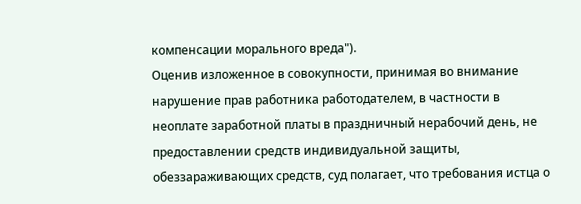компенсации морального вреда").
Оценив изложенное в совокупности, принимая во внимание нарушение прав работника работодателем, в частности в неоплате заработной платы в праздничный нерабочий день, не предоставлении средств индивидуальной защиты, обеззараживающих средств, суд полагает, что требования истца о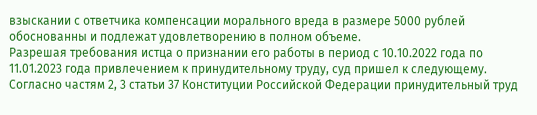взыскании с ответчика компенсации морального вреда в размере 5000 рублей обоснованны и подлежат удовлетворению в полном объеме.
Разрешая требования истца о признании его работы в период с 10.10.2022 года по 11.01.2023 года привлечением к принудительному труду, суд пришел к следующему.
Согласно частям 2, 3 статьи 37 Конституции Российской Федерации принудительный труд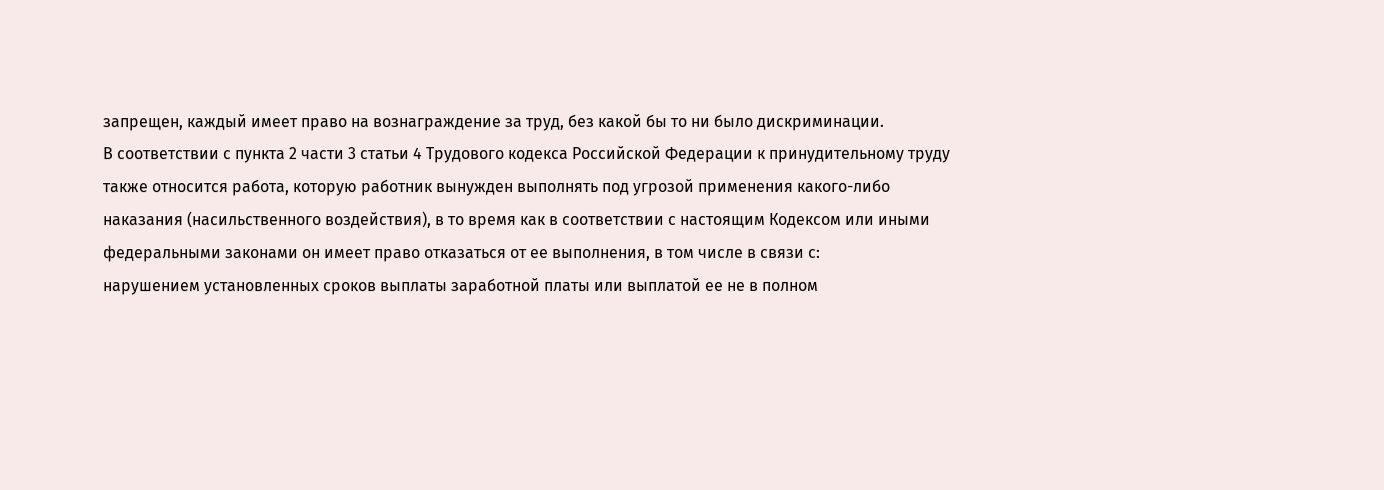запрещен, каждый имеет право на вознаграждение за труд, без какой бы то ни было дискриминации.
В соответствии с пункта 2 части 3 статьи 4 Трудового кодекса Российской Федерации к принудительному труду также относится работа, которую работник вынужден выполнять под угрозой применения какого-либо наказания (насильственного воздействия), в то время как в соответствии с настоящим Кодексом или иными федеральными законами он имеет право отказаться от ее выполнения, в том числе в связи с:
нарушением установленных сроков выплаты заработной платы или выплатой ее не в полном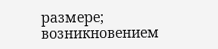размере;
возникновением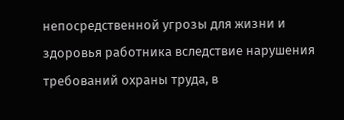непосредственной угрозы для жизни и здоровья работника вследствие нарушения требований охраны труда, в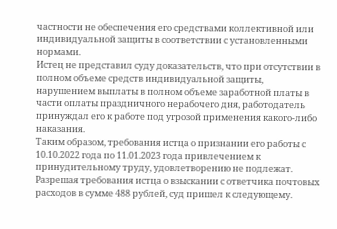частности не обеспечения его средствами коллективной или индивидуальной защиты в соответствии с установленными нормами.
Истец не представил суду доказательств, что при отсутствии в полном объеме средств индивидуальной защиты, нарушением выплаты в полном объеме заработной платы в части оплаты праздничного нерабочего дня, работодатель принуждал его к работе под угрозой применения какого-либо наказания.
Таким образом, требования истца о признании его работы с 10.10.2022 года по 11.01.2023 года привлечением к принудительному труду, удовлетворению не подлежат.
Разрешая требования истца о взыскании с ответчика почтовых расходов в сумме 488 рублей, суд пришел к следующему.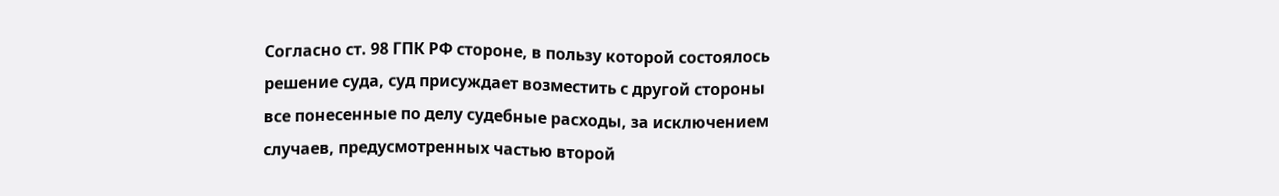Согласно ст. 98 ГПК РФ стороне, в пользу которой состоялось решение суда, суд присуждает возместить с другой стороны все понесенные по делу судебные расходы, за исключением случаев, предусмотренных частью второй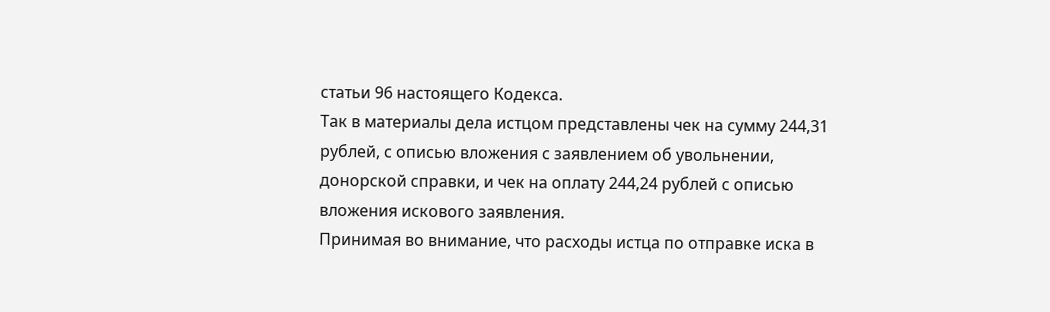статьи 96 настоящего Кодекса.
Так в материалы дела истцом представлены чек на сумму 244,31 рублей, с описью вложения с заявлением об увольнении, донорской справки, и чек на оплату 244,24 рублей с описью вложения искового заявления.
Принимая во внимание, что расходы истца по отправке иска в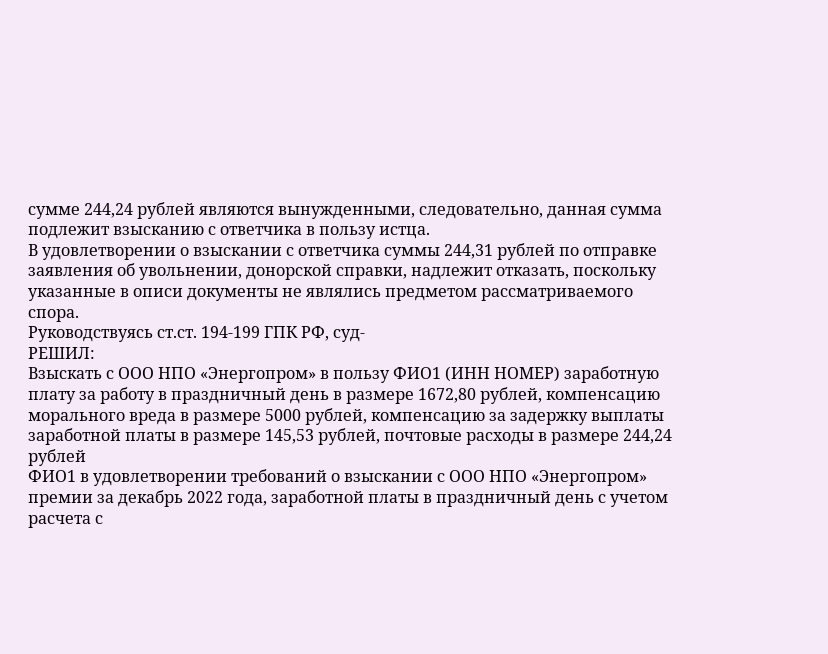сумме 244,24 рублей являются вынужденными, следовательно, данная сумма подлежит взысканию с ответчика в пользу истца.
В удовлетворении о взыскании с ответчика суммы 244,31 рублей по отправке заявления об увольнении, донорской справки, надлежит отказать, поскольку указанные в описи документы не являлись предметом рассматриваемого спора.
Руководствуясь ст.ст. 194-199 ГПК РФ, суд-
РЕШИЛ:
Взыскать с ООО НПО «Энергопром» в пользу ФИО1 (ИНН НОМЕР) заработную плату за работу в праздничный день в размере 1672,80 рублей, компенсацию морального вреда в размере 5000 рублей, компенсацию за задержку выплаты заработной платы в размере 145,53 рублей, почтовые расходы в размере 244,24 рублей
ФИО1 в удовлетворении требований о взыскании с ООО НПО «Энергопром» премии за декабрь 2022 года, заработной платы в праздничный день с учетом расчета с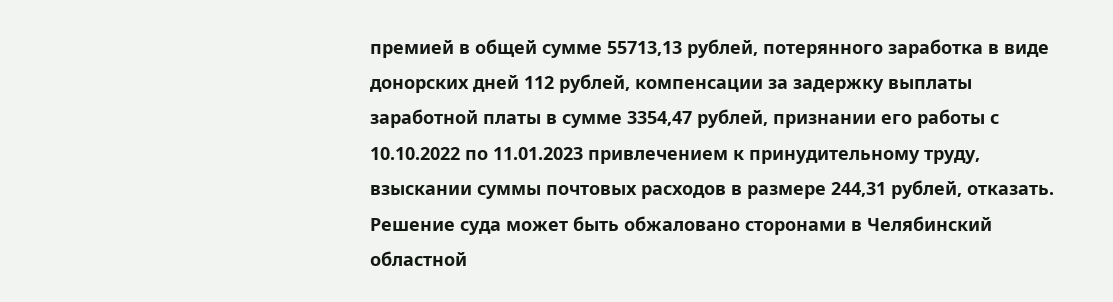премией в общей сумме 55713,13 рублей, потерянного заработка в виде донорских дней 112 рублей, компенсации за задержку выплаты заработной платы в сумме 3354,47 рублей, признании его работы с 10.10.2022 по 11.01.2023 привлечением к принудительному труду, взыскании суммы почтовых расходов в размере 244,31 рублей, отказать.
Решение суда может быть обжаловано сторонами в Челябинский областной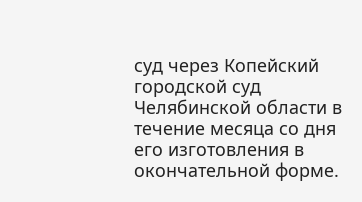суд через Копейский городской суд Челябинской области в течение месяца со дня его изготовления в окончательной форме.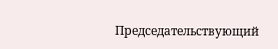Председательствующий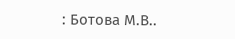: Ботова М.В..